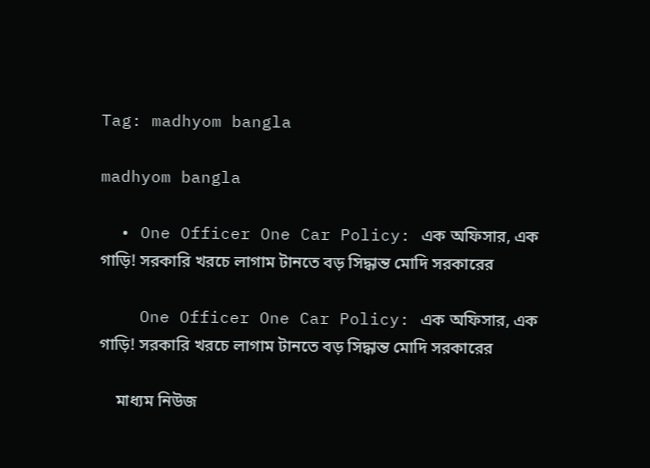Tag: madhyom bangla

madhyom bangla

  • One Officer One Car Policy: এক অফিসার, এক গাড়ি! সরকারি খরচে লাগাম টানতে বড় সিদ্ধান্ত মোদি সরকারের

    One Officer One Car Policy: এক অফিসার, এক গাড়ি! সরকারি খরচে লাগাম টানতে বড় সিদ্ধান্ত মোদি সরকারের

    মাধ্যম নিউজ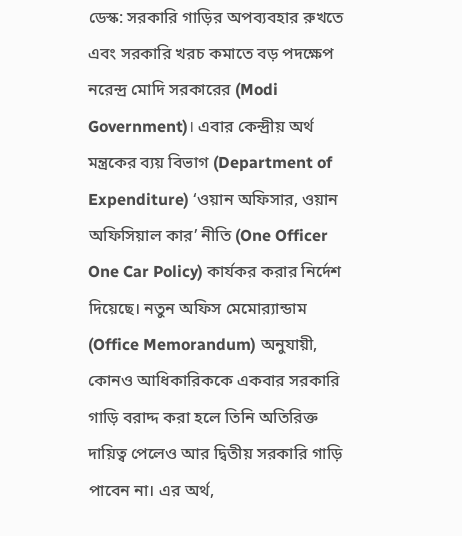ডেস্ক: সরকারি গাড়ির অপব্যবহার রুখতে এবং সরকারি খরচ কমাতে বড় পদক্ষেপ নরেন্দ্র মোদি সরকারের (Modi Government)। এবার কেন্দ্রীয় অর্থ মন্ত্রকের ব্যয় বিভাগ (Department of Expenditure) ‘ওয়ান অফিসার, ওয়ান অফিসিয়াল কার’ নীতি (One Officer One Car Policy) কার্যকর করার নির্দেশ দিয়েছে। নতুন অফিস মেমোর‍্যান্ডাম (Office Memorandum) অনুযায়ী, কোনও আধিকারিককে একবার সরকারি গাড়ি বরাদ্দ করা হলে তিনি অতিরিক্ত দায়িত্ব পেলেও আর দ্বিতীয় সরকারি গাড়ি পাবেন না। এর অর্থ,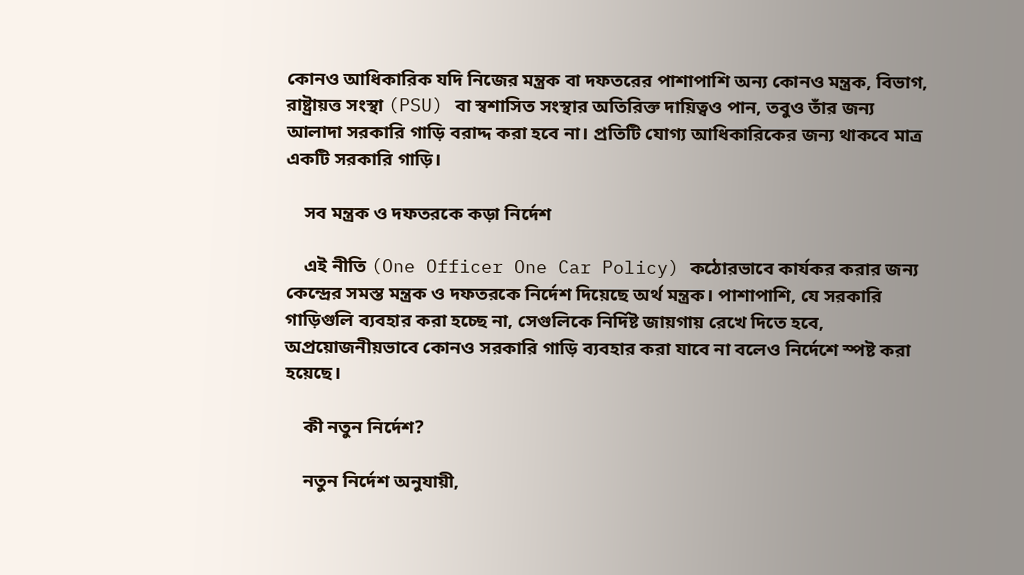কোনও আধিকারিক যদি নিজের মন্ত্রক বা দফতরের পাশাপাশি অন্য কোনও মন্ত্রক, বিভাগ, রাষ্ট্রায়ত্ত সংস্থা (PSU) বা স্বশাসিত সংস্থার অতিরিক্ত দায়িত্বও পান, তবুও তাঁর জন্য আলাদা সরকারি গাড়ি বরাদ্দ করা হবে না। প্রতিটি যোগ্য আধিকারিকের জন্য থাকবে মাত্র একটি সরকারি গাড়ি।

    সব মন্ত্রক ও দফতরকে কড়া নির্দেশ

    এই নীতি (One Officer One Car Policy) কঠোরভাবে কার্যকর করার জন্য কেন্দ্রের সমস্ত মন্ত্রক ও দফতরকে নির্দেশ দিয়েছে অর্থ মন্ত্রক। পাশাপাশি, যে সরকারি গাড়িগুলি ব্যবহার করা হচ্ছে না, সেগুলিকে নির্দিষ্ট জায়গায় রেখে দিতে হবে, অপ্রয়োজনীয়ভাবে কোনও সরকারি গাড়ি ব্যবহার করা যাবে না বলেও নির্দেশে স্পষ্ট করা হয়েছে।

    কী নতুন নির্দেশ?

    নতুন নির্দেশ অনুযায়ী,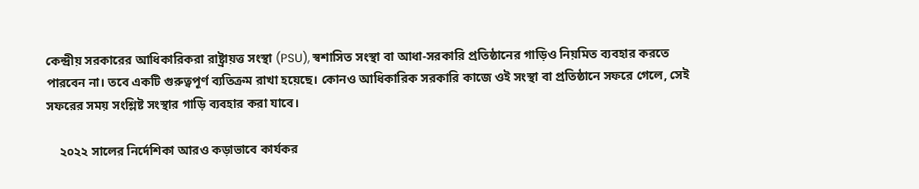কেন্দ্রীয় সরকারের আধিকারিকরা রাষ্ট্রায়ত্ত সংস্থা (PSU), স্বশাসিত সংস্থা বা আধা-সরকারি প্রতিষ্ঠানের গাড়িও নিয়মিত ব্যবহার করতে পারবেন না। তবে একটি গুরুত্বপূর্ণ ব্যতিক্রম রাখা হয়েছে। কোনও আধিকারিক সরকারি কাজে ওই সংস্থা বা প্রতিষ্ঠানে সফরে গেলে, সেই সফরের সময় সংশ্লিষ্ট সংস্থার গাড়ি ব্যবহার করা যাবে।

    ২০২২ সালের নির্দেশিকা আরও কড়াভাবে কার্যকর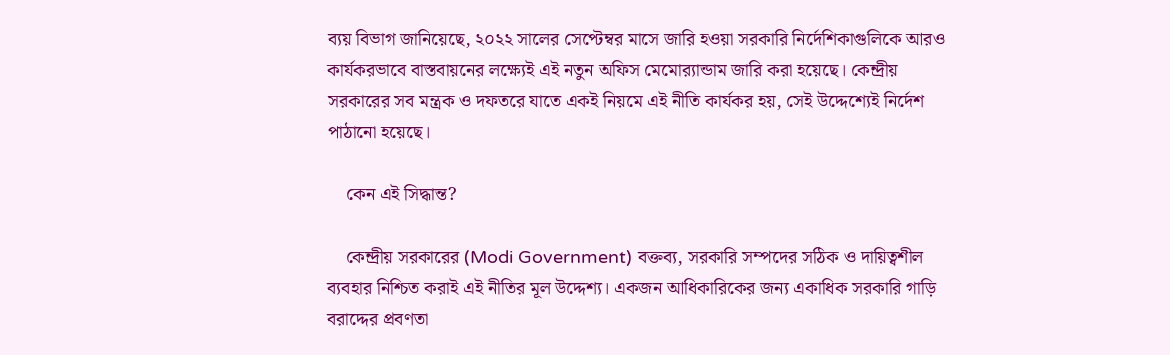ব্যয় বিভাগ জানিয়েছে, ২০২২ সালের সেপ্টেম্বর মাসে জারি হওয়া সরকারি নির্দেশিকাগুলিকে আরও কার্যকরভাবে বাস্তবায়নের লক্ষ্যেই এই নতুন অফিস মেমোর‍্যান্ডাম জারি করা হয়েছে। কেন্দ্রীয় সরকারের সব মন্ত্রক ও দফতরে যাতে একই নিয়মে এই নীতি কার্যকর হয়, সেই উদ্দেশ্যেই নির্দেশ পাঠানো হয়েছে।

    কেন এই সিদ্ধান্ত?

    কেন্দ্রীয় সরকারের (Modi Government) বক্তব্য, সরকারি সম্পদের সঠিক ও দায়িত্বশীল ব্যবহার নিশ্চিত করাই এই নীতির মূল উদ্দেশ্য। একজন আধিকারিকের জন্য একাধিক সরকারি গাড়ি বরাদ্দের প্রবণতা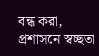বন্ধ করা, প্রশাসনে স্বচ্ছতা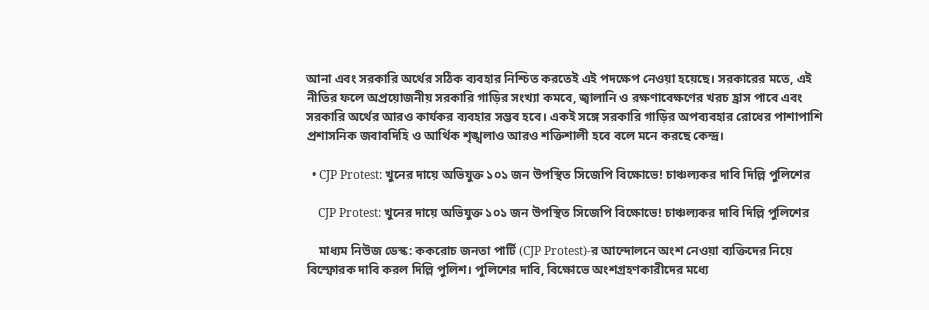আনা এবং সরকারি অর্থের সঠিক ব্যবহার নিশ্চিত করতেই এই পদক্ষেপ নেওয়া হয়েছে। সরকারের মতে, এই নীতির ফলে অপ্রয়োজনীয় সরকারি গাড়ির সংখ্যা কমবে, জ্বালানি ও রক্ষণাবেক্ষণের খরচ হ্রাস পাবে এবং সরকারি অর্থের আরও কার্যকর ব্যবহার সম্ভব হবে। একই সঙ্গে সরকারি গাড়ির অপব্যবহার রোধের পাশাপাশি প্রশাসনিক জবাবদিহি ও আর্থিক শৃঙ্খলাও আরও শক্তিশালী হবে বলে মনে করছে কেন্দ্র।

  • CJP Protest: খুনের দায়ে অভিযুক্ত ১০১ জন উপস্থিত সিজেপি বিক্ষোভে! চাঞ্চল্যকর দাবি দিল্লি পুলিশের

    CJP Protest: খুনের দায়ে অভিযুক্ত ১০১ জন উপস্থিত সিজেপি বিক্ষোভে! চাঞ্চল্যকর দাবি দিল্লি পুলিশের

    মাধ্যম নিউজ ডেস্ক: ককরোচ জনতা পার্টি (CJP Protest)-র আন্দোলনে অংশ নেওয়া ব্যক্তিদের নিয়ে বিস্ফোরক দাবি করল দিল্লি পুলিশ। পুলিশের দাবি, বিক্ষোভে অংশগ্রহণকারীদের মধ্যে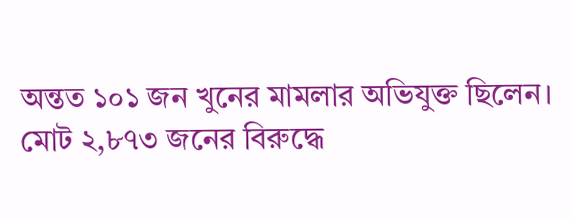অন্তত ১০১ জন খুনের মামলার অভিযুক্ত ছিলেন। মোট ২,৮৭৩ জনের বিরুদ্ধে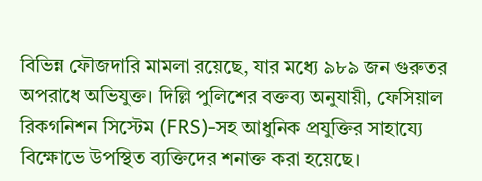বিভিন্ন ফৌজদারি মামলা রয়েছে, যার মধ্যে ৯৮৯ জন গুরুতর অপরাধে অভিযুক্ত। দিল্লি পুলিশের বক্তব্য অনুযায়ী, ফেসিয়াল রিকগনিশন সিস্টেম (FRS)-সহ আধুনিক প্রযুক্তির সাহায্যে বিক্ষোভে উপস্থিত ব্যক্তিদের শনাক্ত করা হয়েছে।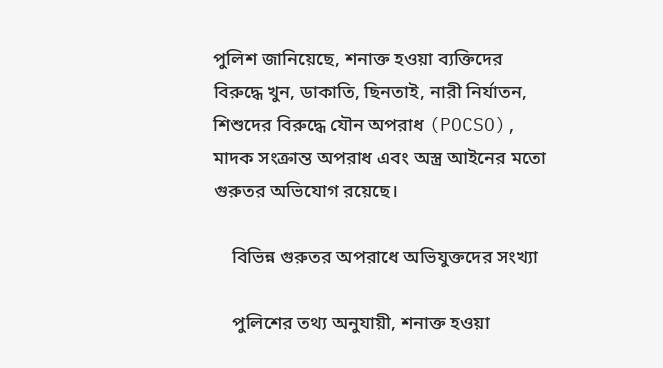পুলিশ জানিয়েছে, শনাক্ত হওয়া ব্যক্তিদের বিরুদ্ধে খুন, ডাকাতি, ছিনতাই, নারী নির্যাতন, শিশুদের বিরুদ্ধে যৌন অপরাধ (POCSO), মাদক সংক্রান্ত অপরাধ এবং অস্ত্র আইনের মতো গুরুতর অভিযোগ রয়েছে।

    বিভিন্ন গুরুতর অপরাধে অভিযুক্তদের সংখ্যা

    পুলিশের তথ্য অনুযায়ী, শনাক্ত হওয়া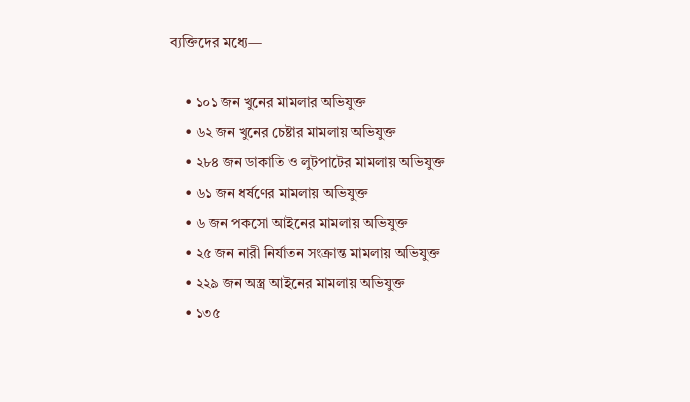ব্যক্তিদের মধ্যে—

    • ১০১ জন খুনের মামলার অভিযুক্ত
    • ৬২ জন খুনের চেষ্টার মামলায় অভিযুক্ত
    • ২৮৪ জন ডাকাতি ও লুটপাটের মামলায় অভিযুক্ত
    • ৬১ জন ধর্ষণের মামলায় অভিযুক্ত
    • ৬ জন পকসো আইনের মামলায় অভিযুক্ত
    • ২৫ জন নারী নির্যাতন সংক্রান্ত মামলায় অভিযুক্ত
    • ২২৯ জন অস্ত্র আইনের মামলায় অভিযুক্ত
    • ১৩৫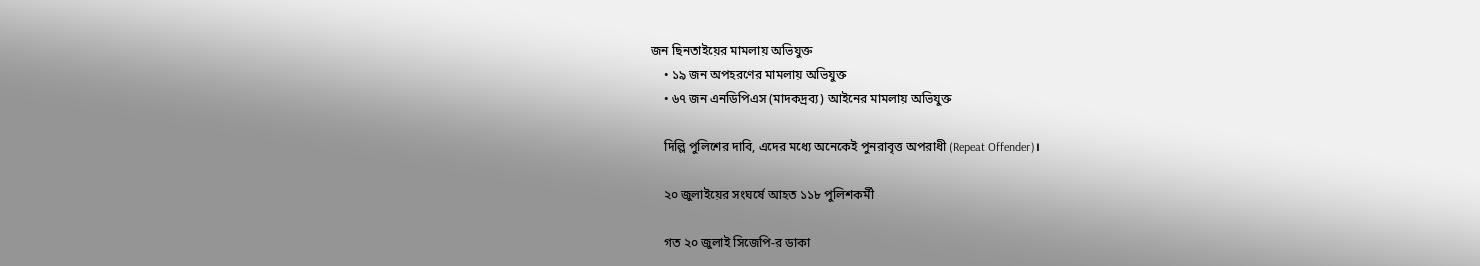জন ছিনতাইয়ের মামলায় অভিযুক্ত
    • ১৯ জন অপহরণের মামলায় অভিযুক্ত
    • ৬৭ জন এনডিপিএস (মাদকদ্রব্য) আইনের মামলায় অভিযুক্ত

    দিল্লি পুলিশের দাবি, এদের মধ্যে অনেকেই পুনরাবৃত্ত অপরাধী (Repeat Offender)।

    ২০ জুলাইয়ের সংঘর্ষে আহত ১১৮ পুলিশকর্মী

    গত ২০ জুলাই সিজেপি-র ডাকা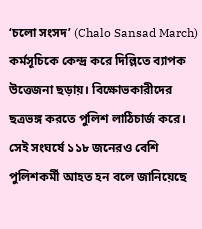‘চলো সংসদ’ (Chalo Sansad March) কর্মসূচিকে কেন্দ্র করে দিল্লিতে ব্যাপক উত্তেজনা ছড়ায়। বিক্ষোভকারীদের ছত্রভঙ্গ করতে পুলিশ লাঠিচার্জ করে। সেই সংঘর্ষে ১১৮ জনেরও বেশি পুলিশকর্মী আহত হন বলে জানিয়েছে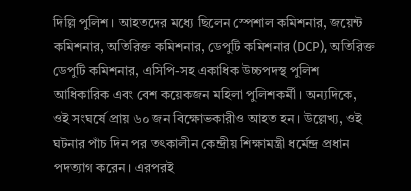দিল্লি পুলিশ। আহতদের মধ্যে ছিলেন স্পেশাল কমিশনার, জয়েন্ট কমিশনার, অতিরিক্ত কমিশনার, ডেপুটি কমিশনার (DCP), অতিরিক্ত ডেপুটি কমিশনার, এসিপি-সহ একাধিক উচ্চপদস্থ পুলিশ আধিকারিক এবং বেশ কয়েকজন মহিলা পুলিশকর্মী। অন্যদিকে, ওই সংঘর্ষে প্রায় ৬০ জন বিক্ষোভকারীও আহত হন। উল্লেখ্য, ওই ঘটনার পাঁচ দিন পর তৎকালীন কেন্দ্রীয় শিক্ষামন্ত্রী ধর্মেন্দ্র প্রধান পদত্যাগ করেন। এরপরই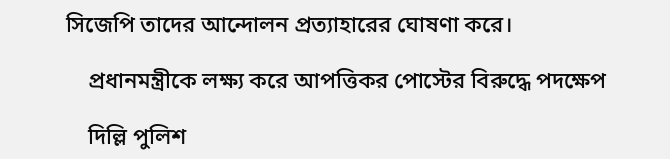সিজেপি তাদের আন্দোলন প্রত্যাহারের ঘোষণা করে।

    প্রধানমন্ত্রীকে লক্ষ্য করে আপত্তিকর পোস্টের বিরুদ্ধে পদক্ষেপ

    দিল্লি পুলিশ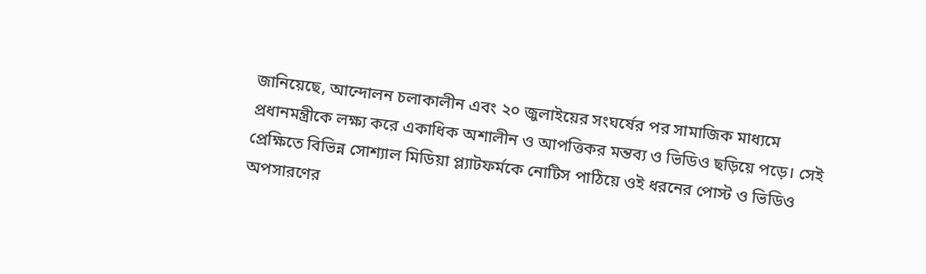জানিয়েছে, আন্দোলন চলাকালীন এবং ২০ জুলাইয়ের সংঘর্ষের পর সামাজিক মাধ্যমে প্রধানমন্ত্রীকে লক্ষ্য করে একাধিক অশালীন ও আপত্তিকর মন্তব্য ও ভিডিও ছড়িয়ে পড়ে। সেই প্রেক্ষিতে বিভিন্ন সোশ্যাল মিডিয়া প্ল্যাটফর্মকে নোটিস পাঠিয়ে ওই ধরনের পোস্ট ও ভিডিও অপসারণের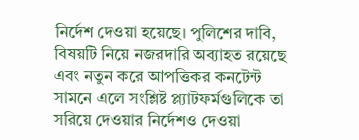নির্দেশ দেওয়া হয়েছে। পুলিশের দাবি, বিষয়টি নিয়ে নজরদারি অব্যাহত রয়েছে এবং নতুন করে আপত্তিকর কনটেন্ট সামনে এলে সংশ্লিষ্ট প্ল্যাটফর্মগুলিকে তা সরিয়ে দেওয়ার নির্দেশও দেওয়া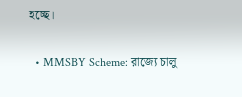হচ্ছে।

  • MMSBY Scheme: রাজ্যে চালু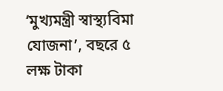‘মুখ্যমন্ত্রী স্বাস্থ্যবিমা যোজনা’, বছরে ৫ লক্ষ টাকা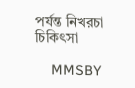পর্যন্ত নিখরচা চিকিৎসা

    MMSBY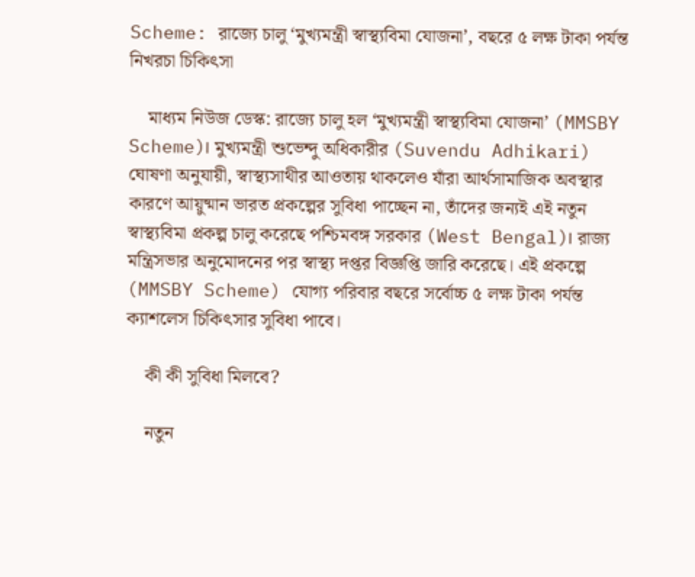Scheme: রাজ্যে চালু ‘মুখ্যমন্ত্রী স্বাস্থ্যবিমা যোজনা’, বছরে ৫ লক্ষ টাকা পর্যন্ত নিখরচা চিকিৎসা

    মাধ্যম নিউজ ডেস্ক: রাজ্যে চালু হল ‘মুখ্যমন্ত্রী স্বাস্থ্যবিমা যোজনা’ (MMSBY Scheme)। মুখ্যমন্ত্রী শুভেন্দু অধিকারীর (Suvendu Adhikari) ঘোষণা অনুযায়ী, স্বাস্থ্যসাথীর আওতায় থাকলেও যাঁরা আর্থসামাজিক অবস্থার কারণে আয়ুষ্মান ভারত প্রকল্পের সুবিধা পাচ্ছেন না, তাঁদের জন্যই এই নতুন স্বাস্থ্যবিমা প্রকল্প চালু করেছে পশ্চিমবঙ্গ সরকার (West Bengal)। রাজ্য মন্ত্রিসভার অনুমোদনের পর স্বাস্থ্য দপ্তর বিজ্ঞপ্তি জারি করেছে। এই প্রকল্পে (MMSBY Scheme) যোগ্য পরিবার বছরে সর্বোচ্চ ৫ লক্ষ টাকা পর্যন্ত ক্যাশলেস চিকিৎসার সুবিধা পাবে।

    কী কী সুবিধা মিলবে?

    নতুন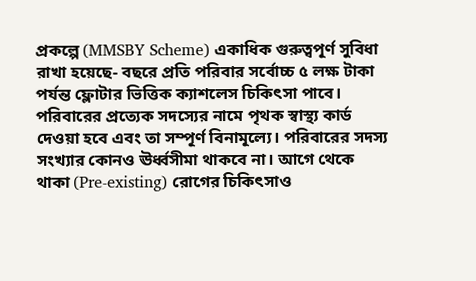প্রকল্পে (MMSBY Scheme) একাধিক গুরুত্বপূর্ণ সুবিধা রাখা হয়েছে- বছরে প্রতি পরিবার সর্বোচ্চ ৫ লক্ষ টাকা পর্যন্ত ফ্লোটার ভিত্তিক ক্যাশলেস চিকিৎসা পাবে। পরিবারের প্রত্যেক সদস্যের নামে পৃথক স্বাস্থ্য কার্ড দেওয়া হবে এবং তা সম্পূর্ণ বিনামূল্যে। পরিবারের সদস্য সংখ্যার কোনও ঊর্ধ্বসীমা থাকবে না। আগে থেকে থাকা (Pre-existing) রোগের চিকিৎসাও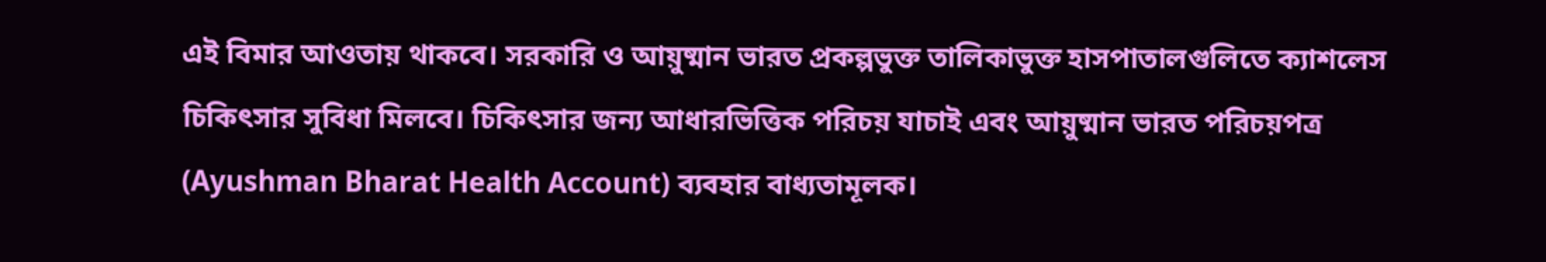এই বিমার আওতায় থাকবে। সরকারি ও আয়ুষ্মান ভারত প্রকল্পভুক্ত তালিকাভুক্ত হাসপাতালগুলিতে ক্যাশলেস চিকিৎসার সুবিধা মিলবে। চিকিৎসার জন্য আধারভিত্তিক পরিচয় যাচাই এবং আয়ুষ্মান ভারত পরিচয়পত্র  (Ayushman Bharat Health Account) ব্যবহার বাধ্যতামূলক।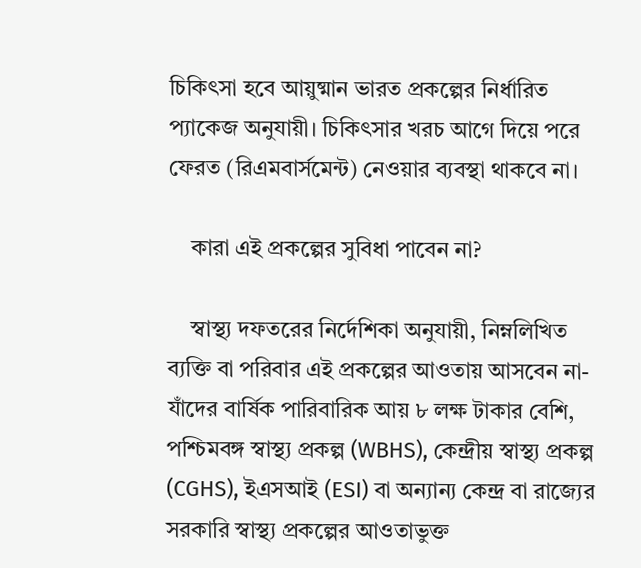চিকিৎসা হবে আয়ুষ্মান ভারত প্রকল্পের নির্ধারিত প্যাকেজ অনুযায়ী। চিকিৎসার খরচ আগে দিয়ে পরে ফেরত (রিএমবার্সমেন্ট) নেওয়ার ব্যবস্থা থাকবে না।

    কারা এই প্রকল্পের সুবিধা পাবেন না?

    স্বাস্থ্য দফতরের নির্দেশিকা অনুযায়ী, নিম্নলিখিত ব্যক্তি বা পরিবার এই প্রকল্পের আওতায় আসবেন না- যাঁদের বার্ষিক পারিবারিক আয় ৮ লক্ষ টাকার বেশি, পশ্চিমবঙ্গ স্বাস্থ্য প্রকল্প (WBHS), কেন্দ্রীয় স্বাস্থ্য প্রকল্প (CGHS), ইএসআই (ESI) বা অন্যান্য কেন্দ্র বা রাজ্যের সরকারি স্বাস্থ্য প্রকল্পের আওতাভুক্ত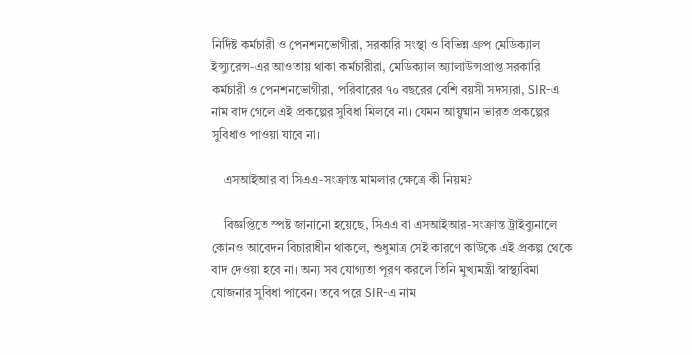নির্দিষ্ট কর্মচারী ও পেনশনভোগীরা, সরকারি সংস্থা ও বিভিন্ন গ্রুপ মেডিক্যাল ইন্স্যুরেন্স-এর আওতায় থাকা কর্মচারীরা, মেডিক্যাল অ্যালাউন্সপ্রাপ্ত সরকারি কর্মচারী ও পেনশনভোগীরা, পরিবারের ৭০ বছরের বেশি বয়সী সদস্যরা, SIR-এ নাম বাদ গেলে এই প্রকল্পের সুবিধা মিলবে না। যেমন আয়ুষ্মান ভারত প্রকল্পের সুবিধাও পাওয়া যাবে না।

    এসআইআর বা সিএএ-সংক্রান্ত মামলার ক্ষেত্রে কী নিয়ম?

    বিজ্ঞপ্তিতে স্পষ্ট জানানো হয়েছে, সিএএ বা এসআইআর-সংক্রান্ত ট্রাইব্যুনালে কোনও আবেদন বিচারাধীন থাকলে, শুধুমাত্র সেই কারণে কাউকে এই প্রকল্প থেকে বাদ দেওয়া হবে না। অন্য সব যোগ্যতা পূরণ করলে তিনি মুখ্যমন্ত্রী স্বাস্থ্যবিমা যোজনার সুবিধা পাবেন। তবে পরে SIR-এ নাম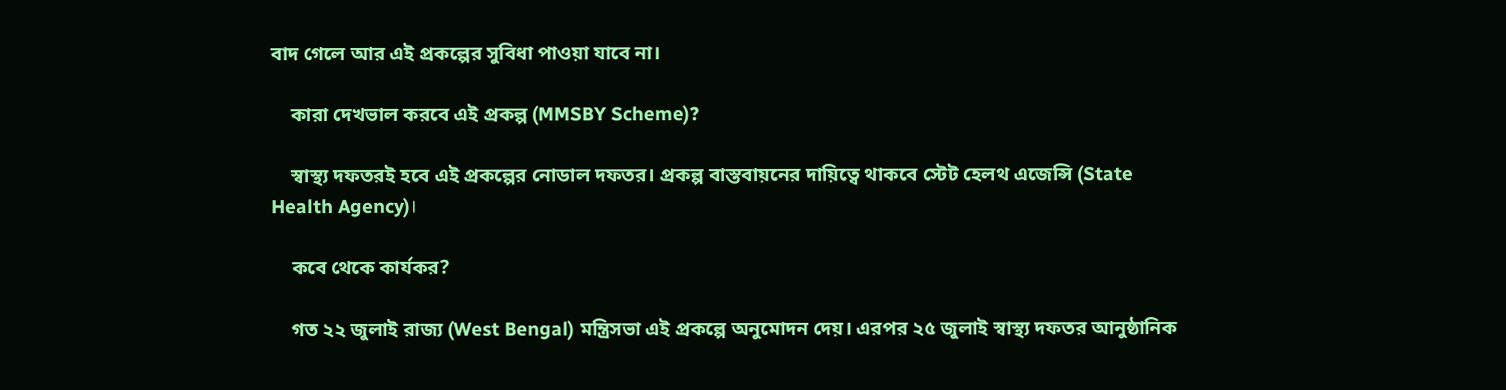বাদ গেলে আর এই প্রকল্পের সুবিধা পাওয়া যাবে না।

    কারা দেখভাল করবে এই প্রকল্প (MMSBY Scheme)?

    স্বাস্থ্য দফতরই হবে এই প্রকল্পের নোডাল দফতর। প্রকল্প বাস্তবায়নের দায়িত্বে থাকবে স্টেট হেলথ এজেন্সি (State Health Agency)।

    কবে থেকে কার্যকর?

    গত ২২ জুলাই রাজ্য (West Bengal) মন্ত্রিসভা এই প্রকল্পে অনুমোদন দেয়। এরপর ২৫ জুলাই স্বাস্থ্য দফতর আনুষ্ঠানিক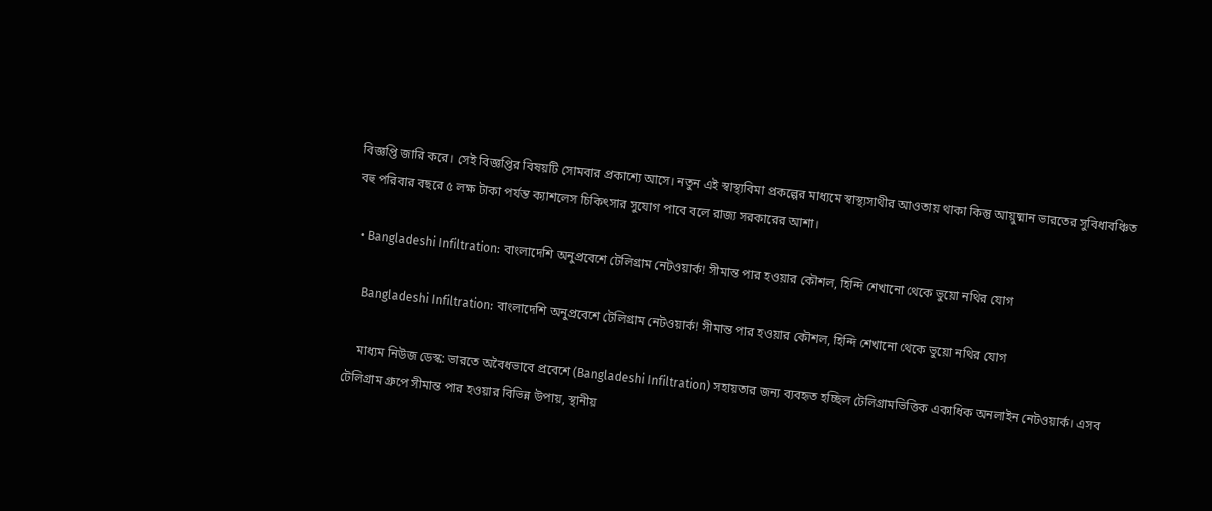বিজ্ঞপ্তি জারি করে। সেই বিজ্ঞপ্তির বিষয়টি সোমবার প্রকাশ্যে আসে। নতুন এই স্বাস্থ্যবিমা প্রকল্পের মাধ্যমে স্বাস্থ্যসাথীর আওতায় থাকা কিন্তু আয়ুষ্মান ভারতের সুবিধাবঞ্চিত বহু পরিবার বছরে ৫ লক্ষ টাকা পর্যন্ত ক্যাশলেস চিকিৎসার সুযোগ পাবে বলে রাজ্য সরকারের আশা।

  • Bangladeshi Infiltration: বাংলাদেশি অনুপ্রবেশে টেলিগ্রাম নেটওয়ার্ক! সীমান্ত পার হওয়ার কৌশল, হিন্দি শেখানো থেকে ভুয়ো নথির যোগ

    Bangladeshi Infiltration: বাংলাদেশি অনুপ্রবেশে টেলিগ্রাম নেটওয়ার্ক! সীমান্ত পার হওয়ার কৌশল, হিন্দি শেখানো থেকে ভুয়ো নথির যোগ

    মাধ্যম নিউজ ডেস্ক: ভারতে অবৈধভাবে প্রবেশে (Bangladeshi Infiltration) সহায়তার জন্য ব্যবহৃত হচ্ছিল টেলিগ্রামভিত্তিক একাধিক অনলাইন নেটওয়ার্ক। এসব টেলিগ্রাম গ্রুপে সীমান্ত পার হওয়ার বিভিন্ন উপায়, স্থানীয়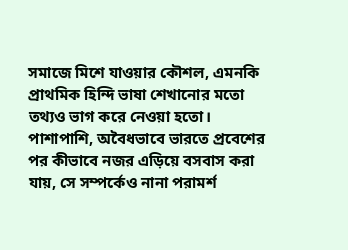সমাজে মিশে যাওয়ার কৌশল, এমনকি প্রাথমিক হিন্দি ভাষা শেখানোর মতো তথ্যও ভাগ করে নেওয়া হতো। পাশাপাশি, অবৈধভাবে ভারতে প্রবেশের পর কীভাবে নজর এড়িয়ে বসবাস করা যায়, সে সম্পর্কেও নানা পরামর্শ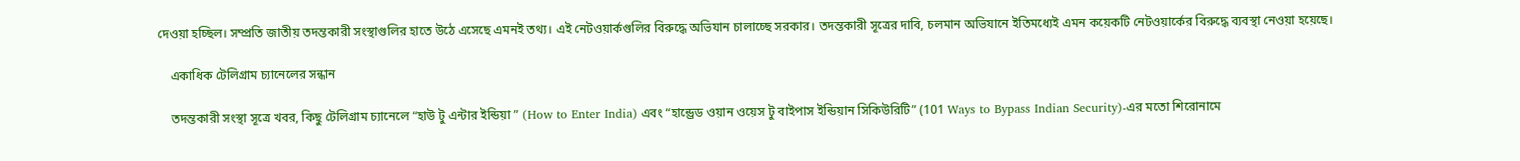দেওয়া হচ্ছিল। সম্প্রতি জাতীয় তদন্তকারী সংস্থাগুলির হাতে উঠে এসেছে এমনই তথ্য। এই নেটওয়ার্কগুলির বিরুদ্ধে অভিযান চালাচ্ছে সরকার। তদন্তকারী সূত্রের দাবি, চলমান অভিযানে ইতিমধ্যেই এমন কয়েকটি নেটওয়ার্কের বিরুদ্ধে ব্যবস্থা নেওয়া হয়েছে।

    একাধিক টেলিগ্রাম চ্যানেলের সন্ধান

    তদন্তকারী সংস্থা সূত্রে খবর, কিছু টেলিগ্রাম চ্যানেলে “হাউ টু এন্টার ইন্ডিয়া ” (How to Enter India) এবং “হান্ড্রেড ওয়ান ওয়েস টু বাইপাস ইন্ডিয়ান সিকিউরিটি” (101 Ways to Bypass Indian Security)-এর মতো শিরোনামে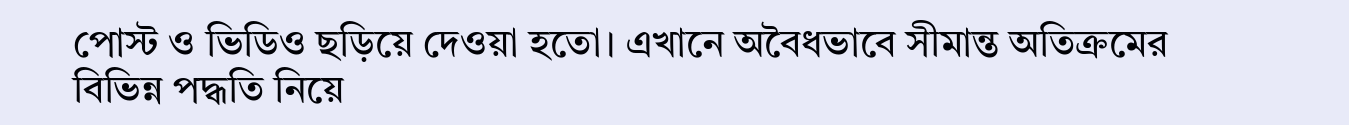পোস্ট ও ভিডিও ছড়িয়ে দেওয়া হতো। এখানে অবৈধভাবে সীমান্ত অতিক্রমের বিভিন্ন পদ্ধতি নিয়ে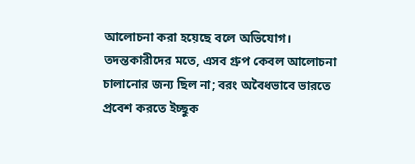আলোচনা করা হয়েছে বলে অভিযোগ। তদন্তকারীদের মতে, এসব গ্রুপ কেবল আলোচনা চালানোর জন্য ছিল না; বরং অবৈধভাবে ভারতে প্রবেশ করতে ইচ্ছুক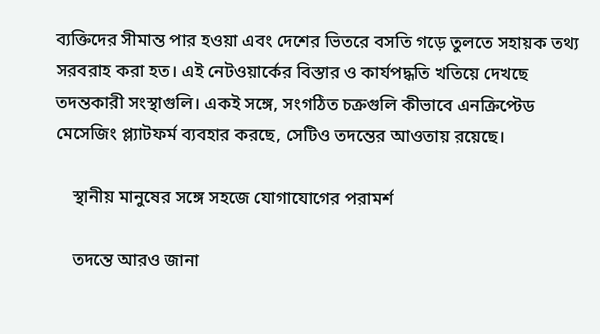ব্যক্তিদের সীমান্ত পার হওয়া এবং দেশের ভিতরে বসতি গড়ে তুলতে সহায়ক তথ্য সরবরাহ করা হত। এই নেটওয়ার্কের বিস্তার ও কার্যপদ্ধতি খতিয়ে দেখছে তদন্তকারী সংস্থাগুলি। একই সঙ্গে, সংগঠিত চক্রগুলি কীভাবে এনক্রিপ্টেড মেসেজিং প্ল্যাটফর্ম ব্যবহার করছে, সেটিও তদন্তের আওতায় রয়েছে।

    স্থানীয় মানুষের সঙ্গে সহজে যোগাযোগের পরামর্শ

    তদন্তে আরও জানা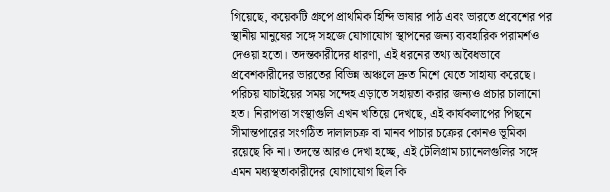গিয়েছে, কয়েকটি গ্রুপে প্রাথমিক হিন্দি ভাষার পাঠ এবং ভারতে প্রবেশের পর স্থানীয় মানুষের সঙ্গে সহজে যোগাযোগ স্থাপনের জন্য ব্যবহারিক পরামর্শও দেওয়া হতো। তদন্তকারীদের ধারণা, এই ধরনের তথ্য অবৈধভাবে প্রবেশকারীদের ভারতের বিভিন্ন অঞ্চলে দ্রুত মিশে যেতে সাহায্য করেছে। পরিচয় যাচাইয়ের সময় সন্দেহ এড়াতে সহায়তা করার জন্যও প্রচার চালানো হত। নিরাপত্তা সংস্থাগুলি এখন খতিয়ে দেখছে, এই কার্যকলাপের পিছনে সীমান্তপারের সংগঠিত দালালচক্র বা মানব পাচার চক্রের কোনও ভূমিকা রয়েছে কি না। তদন্তে আরও দেখা হচ্ছে, এই টেলিগ্রাম চ্যানেলগুলির সঙ্গে এমন মধ্যস্থতাকারীদের যোগাযোগ ছিল কি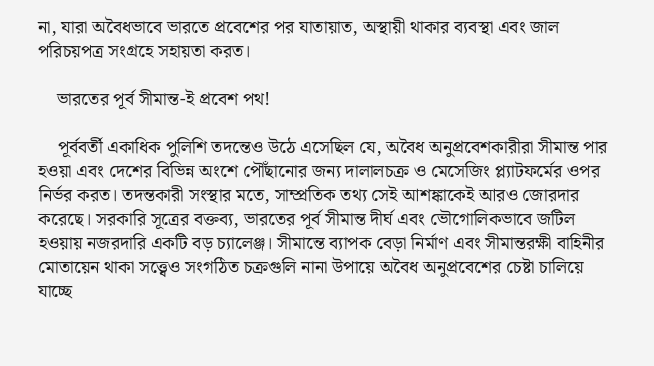না, যারা অবৈধভাবে ভারতে প্রবেশের পর যাতায়াত, অস্থায়ী থাকার ব্যবস্থা এবং জাল পরিচয়পত্র সংগ্রহে সহায়তা করত।

    ভারতের পূর্ব সীমান্ত-ই প্রবেশ পথ!

    পূর্ববর্তী একাধিক পুলিশি তদন্তেও উঠে এসেছিল যে, অবৈধ অনুপ্রবেশকারীরা সীমান্ত পার হওয়া এবং দেশের বিভিন্ন অংশে পৌঁছানোর জন্য দালালচক্র ও মেসেজিং প্ল্যাটফর্মের ওপর নির্ভর করত। তদন্তকারী সংস্থার মতে, সাম্প্রতিক তথ্য সেই আশঙ্কাকেই আরও জোরদার করেছে। সরকারি সূত্রের বক্তব্য, ভারতের পূর্ব সীমান্ত দীর্ঘ এবং ভৌগোলিকভাবে জটিল হওয়ায় নজরদারি একটি বড় চ্যালেঞ্জ। সীমান্তে ব্যাপক বেড়া নির্মাণ এবং সীমান্তরক্ষী বাহিনীর মোতায়েন থাকা সত্ত্বেও সংগঠিত চক্রগুলি নানা উপায়ে অবৈধ অনুপ্রবেশের চেষ্টা চালিয়ে যাচ্ছে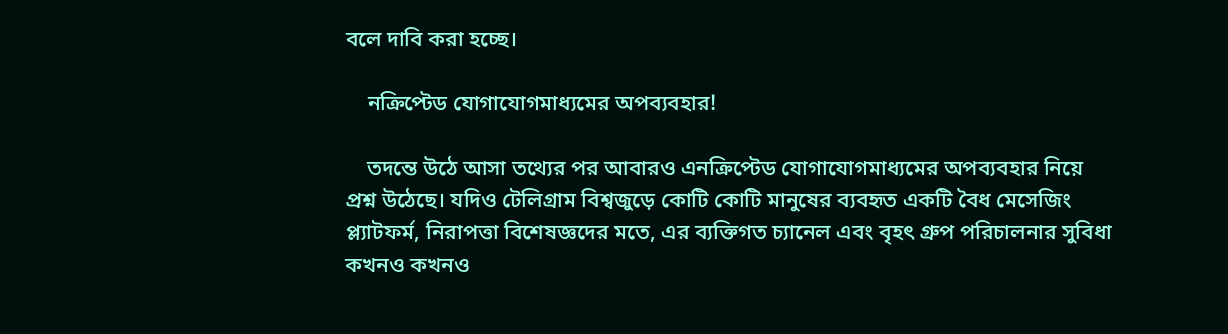বলে দাবি করা হচ্ছে।

    নক্রিপ্টেড যোগাযোগমাধ্যমের অপব্যবহার!

    তদন্তে উঠে আসা তথ্যের পর আবারও এনক্রিপ্টেড যোগাযোগমাধ্যমের অপব্যবহার নিয়ে প্রশ্ন উঠেছে। যদিও টেলিগ্রাম বিশ্বজুড়ে কোটি কোটি মানুষের ব্যবহৃত একটি বৈধ মেসেজিং প্ল্যাটফর্ম, নিরাপত্তা বিশেষজ্ঞদের মতে, এর ব্যক্তিগত চ্যানেল এবং বৃহৎ গ্রুপ পরিচালনার সুবিধা কখনও কখনও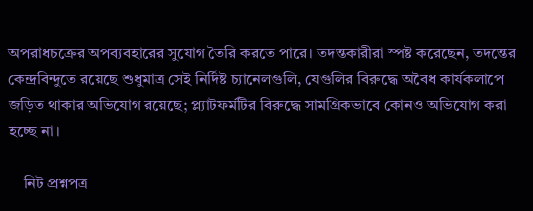অপরাধচক্রের অপব্যবহারের সুযোগ তৈরি করতে পারে। তদন্তকারীরা স্পষ্ট করেছেন, তদন্তের কেন্দ্রবিন্দুতে রয়েছে শুধুমাত্র সেই নির্দিষ্ট চ্যানেলগুলি, যেগুলির বিরুদ্ধে অবৈধ কার্যকলাপে জড়িত থাকার অভিযোগ রয়েছে; প্ল্যাটফর্মটির বিরুদ্ধে সামগ্রিকভাবে কোনও অভিযোগ করা হচ্ছে না।

    নিট প্রশ্নপত্র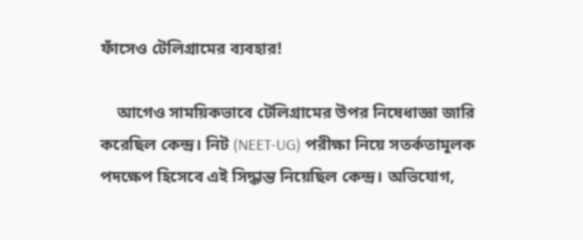ফাঁসেও টেলিগ্রামের ব্যবহার!

    আগেও সাময়িকভাবে টেলিগ্রামের উপর নিষেধাজ্ঞা জারি করেছিল কেন্দ্র। নিট (NEET-UG) পরীক্ষা নিয়ে সতর্কতামূলক পদক্ষেপ হিসেবে এই সিদ্ধান্ত নিয়েছিল কেন্দ্র। অভিযোগ,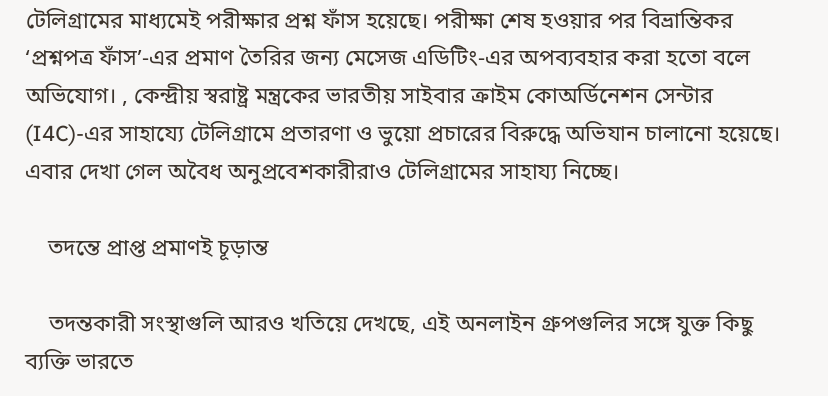টেলিগ্রামের মাধ্যমেই পরীক্ষার প্রশ্ন ফাঁস হয়েছে। পরীক্ষা শেষ হওয়ার পর বিভ্রান্তিকর ‘প্রশ্নপত্র ফাঁস’-এর প্রমাণ তৈরির জন্য মেসেজ এডিটিং-এর অপব্যবহার করা হতো বলে অভিযোগ। , কেন্দ্রীয় স্বরাষ্ট্র মন্ত্রকের ভারতীয় সাইবার ক্রাইম কোঅর্ডিনেশন সেন্টার (I4C)-এর সাহায্যে টেলিগ্রামে প্রতারণা ও ভুয়ো প্রচারের বিরুদ্ধে অভিযান চালানো হয়েছে। এবার দেখা গেল অবৈধ অনুপ্রবেশকারীরাও টেলিগ্রামের সাহায্য নিচ্ছে।

    তদন্তে প্রাপ্ত প্রমাণই চূড়ান্ত

    তদন্তকারী সংস্থাগুলি আরও খতিয়ে দেখছে, এই অনলাইন গ্রুপগুলির সঙ্গে যুক্ত কিছু ব্যক্তি ভারতে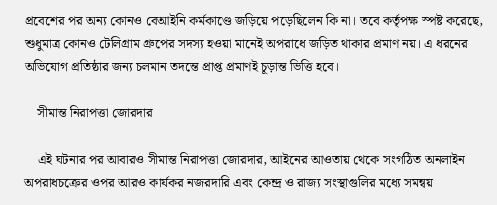প্রবেশের পর অন্য কোনও বেআইনি কর্মকাণ্ডে জড়িয়ে পড়েছিলেন কি না। তবে কর্তৃপক্ষ স্পষ্ট করেছে, শুধুমাত্র কোনও টেলিগ্রাম গ্রুপের সদস্য হওয়া মানেই অপরাধে জড়িত থাকার প্রমাণ নয়। এ ধরনের অভিযোগ প্রতিষ্ঠার জন্য চলমান তদন্তে প্রাপ্ত প্রমাণই চূড়ান্ত ভিত্তি হবে।

    সীমান্ত নিরাপত্তা জোরদার

    এই ঘটনার পর আবারও সীমান্ত নিরাপত্তা জোরদার, আইনের আওতায় থেকে সংগঠিত অনলাইন অপরাধচক্রের ওপর আরও কার্যকর নজরদারি এবং কেন্দ্র ও রাজ্য সংস্থাগুলির মধ্যে সমন্বয়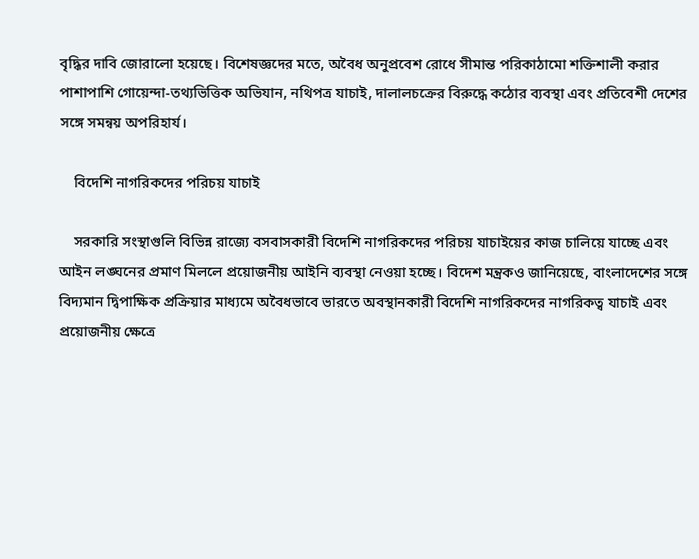বৃদ্ধির দাবি জোরালো হয়েছে। বিশেষজ্ঞদের মতে, অবৈধ অনুপ্রবেশ রোধে সীমান্ত পরিকাঠামো শক্তিশালী করার পাশাপাশি গোয়েন্দা-তথ্যভিত্তিক অভিযান, নথিপত্র যাচাই, দালালচক্রের বিরুদ্ধে কঠোর ব্যবস্থা এবং প্রতিবেশী দেশের সঙ্গে সমন্বয় অপরিহার্য।

    বিদেশি নাগরিকদের পরিচয় যাচাই

    সরকারি সংস্থাগুলি বিভিন্ন রাজ্যে বসবাসকারী বিদেশি নাগরিকদের পরিচয় যাচাইয়ের কাজ চালিয়ে যাচ্ছে এবং আইন লঙ্ঘনের প্রমাণ মিললে প্রয়োজনীয় আইনি ব্যবস্থা নেওয়া হচ্ছে। বিদেশ মন্ত্রকও জানিয়েছে, বাংলাদেশের সঙ্গে বিদ্যমান দ্বিপাক্ষিক প্রক্রিয়ার মাধ্যমে অবৈধভাবে ভারতে অবস্থানকারী বিদেশি নাগরিকদের নাগরিকত্ব যাচাই এবং প্রয়োজনীয় ক্ষেত্রে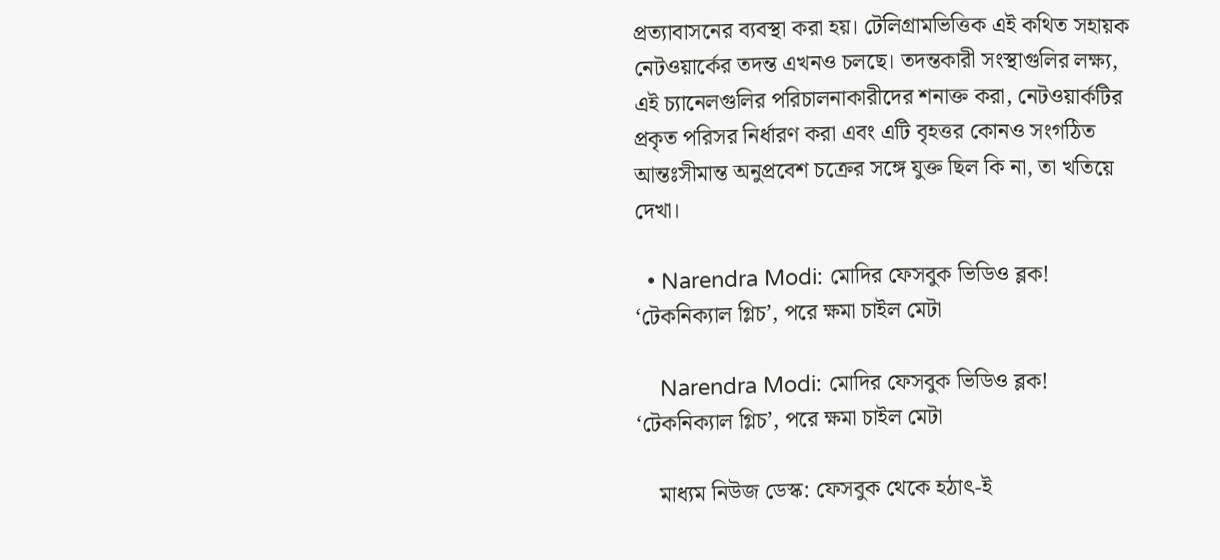প্রত্যাবাসনের ব্যবস্থা করা হয়। টেলিগ্রামভিত্তিক এই কথিত সহায়ক নেটওয়ার্কের তদন্ত এখনও চলছে। তদন্তকারী সংস্থাগুলির লক্ষ্য, এই চ্যানেলগুলির পরিচালনাকারীদের শনাক্ত করা, নেটওয়ার্কটির প্রকৃত পরিসর নির্ধারণ করা এবং এটি বৃহত্তর কোনও সংগঠিত আন্তঃসীমান্ত অনুপ্রবেশ চক্রের সঙ্গে যুক্ত ছিল কি না, তা খতিয়ে দেখা।

  • Narendra Modi: মোদির ফেসবুক ভিডিও ব্লক! ‘টেকনিক্যাল গ্লিচ’, পরে ক্ষমা চাইল মেটা

    Narendra Modi: মোদির ফেসবুক ভিডিও ব্লক! ‘টেকনিক্যাল গ্লিচ’, পরে ক্ষমা চাইল মেটা

    মাধ্যম নিউজ ডেস্ক: ফেসবুক থেকে হঠাৎ-ই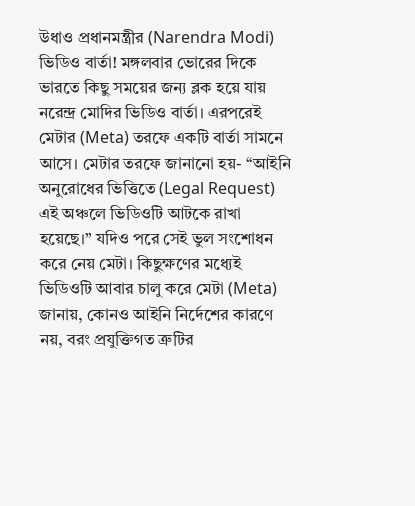উধাও প্রধানমন্ত্রীর (Narendra Modi) ভিডিও বার্তা! মঙ্গলবার ভোরের দিকে ভারতে কিছু সময়ের জন্য ব্লক হয়ে যায় নরেন্দ্র মোদির ভিডিও বার্তা। এরপরেই মেটার (Meta) তরফে একটি বার্তা সামনে আসে। মেটার তরফে জানানো হয়- ‘‘আইনি অনুরোধের ভিত্তিতে (Legal Request) এই অঞ্চলে ভিডিওটি আটকে রাখা হয়েছে।’’ যদিও পরে সেই ভুল সংশোধন করে নেয় মেটা। কিছুক্ষণের মধ্যেই ভিডিওটি আবার চালু করে মেটা (Meta) জানায়, কোনও আইনি নির্দেশের কারণে নয়, বরং প্রযুক্তিগত ত্রুটির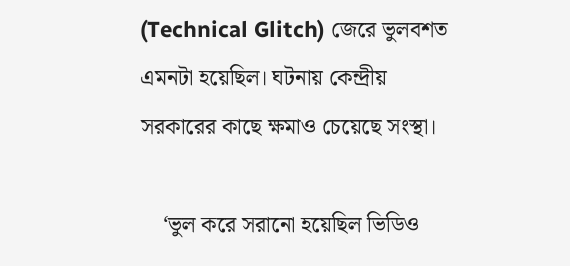(Technical Glitch) জেরে ভুলবশত এমনটা হয়েছিল। ঘটনায় কেন্দ্রীয় সরকারের কাছে ক্ষমাও চেয়েছে সংস্থা।

    ‘ভুল করে সরানো হয়েছিল ভিডিও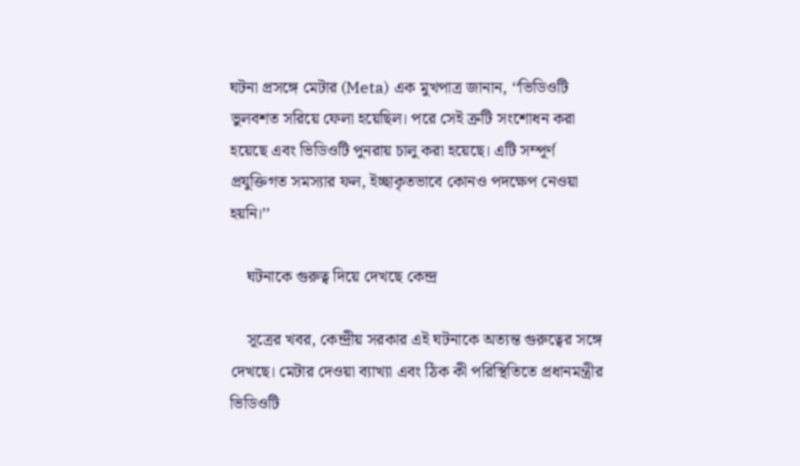ঘটনা প্রসঙ্গে মেটার (Meta) এক মুখপাত্র জানান, ‘‘ভিডিওটি ভুলবশত সরিয়ে ফেলা হয়েছিল। পরে সেই ত্রুটি সংশোধন করা হয়েছে এবং ভিডিওটি পুনরায় চালু করা হয়েছে। এটি সম্পূর্ণ প্রযুক্তিগত সমস্যার ফল, ইচ্ছাকৃতভাবে কোনও পদক্ষেপ নেওয়া হয়নি।’’

    ঘটনাকে গুরুত্ব দিয়ে দেখছে কেন্দ্র

    সূত্রের খবর, কেন্দ্রীয় সরকার এই ঘটনাকে অত্যন্ত গুরুত্বের সঙ্গে দেখছে। মেটার দেওয়া ব্যাখ্যা এবং ঠিক কী পরিস্থিতিতে প্রধানমন্ত্রীর ভিডিওটি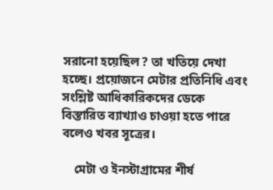সরানো হয়েছিল? তা খতিয়ে দেখা হচ্ছে। প্রয়োজনে মেটার প্রতিনিধি এবং সংশ্লিষ্ট আধিকারিকদের ডেকে বিস্তারিত ব্যাখ্যাও চাওয়া হতে পারে বলেও খবর সূত্রের।

    মেটা ও ইনস্টাগ্রামের শীর্ষ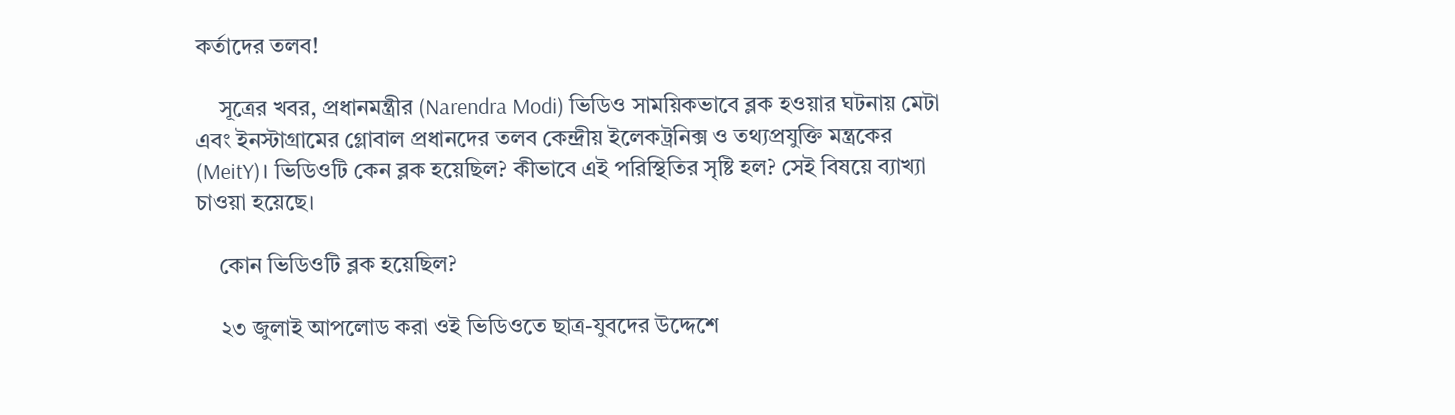কর্তাদের তলব!

    সূত্রের খবর, প্রধানমন্ত্রীর (Narendra Modi) ভিডিও সাময়িকভাবে ব্লক হওয়ার ঘটনায় মেটা এবং ইনস্টাগ্রামের গ্লোবাল প্রধানদের তলব কেন্দ্রীয় ইলেকট্রনিক্স ও তথ্যপ্রযুক্তি মন্ত্রকের (MeitY)। ভিডিওটি কেন ব্লক হয়েছিল? কীভাবে এই পরিস্থিতির সৃষ্টি হল? সেই বিষয়ে ব্যাখ্যা চাওয়া হয়েছে।

    কোন ভিডিওটি ব্লক হয়েছিল?

    ২৩ জুলাই আপলোড করা ওই ভিডিওতে ছাত্র-যুবদের উদ্দেশে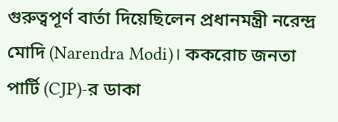গুরুত্বপূর্ণ বার্তা দিয়েছিলেন প্রধানমন্ত্রী নরেন্দ্র মোদি (Narendra Modi)। ককরোচ জনতা পার্টি (CJP)-র ডাকা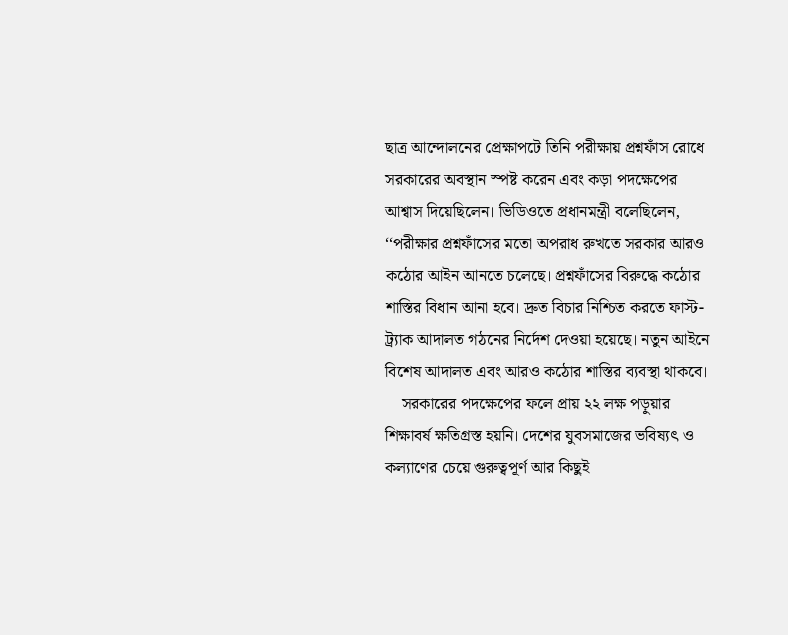ছাত্র আন্দোলনের প্রেক্ষাপটে তিনি পরীক্ষায় প্রশ্নফাঁস রোধে সরকারের অবস্থান স্পষ্ট করেন এবং কড়া পদক্ষেপের আশ্বাস দিয়েছিলেন। ভিডিওতে প্রধানমন্ত্রী বলেছিলেন, ‘‘পরীক্ষার প্রশ্নফাঁসের মতো অপরাধ রুখতে সরকার আরও কঠোর আইন আনতে চলেছে। প্রশ্নফাঁসের বিরুদ্ধে কঠোর শাস্তির বিধান আনা হবে। দ্রুত বিচার নিশ্চিত করতে ফাস্ট-ট্র্যাক আদালত গঠনের নির্দেশ দেওয়া হয়েছে। নতুন আইনে বিশেষ আদালত এবং আরও কঠোর শাস্তির ব্যবস্থা থাকবে।
    সরকারের পদক্ষেপের ফলে প্রায় ২২ লক্ষ পড়ুয়ার শিক্ষাবর্ষ ক্ষতিগ্রস্ত হয়নি। দেশের যুবসমাজের ভবিষ্যৎ ও কল্যাণের চেয়ে গুরুত্বপূর্ণ আর কিছুই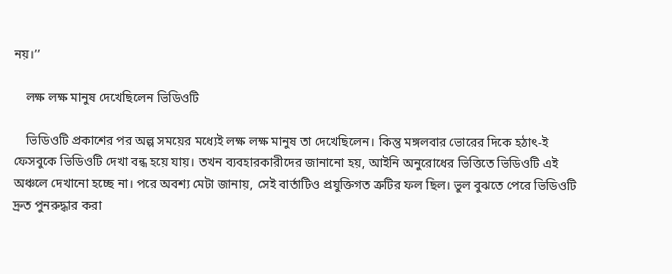নয়।’’

    লক্ষ লক্ষ মানুষ দেখেছিলেন ভিডিওটি

    ভিডিওটি প্রকাশের পর অল্প সময়ের মধ্যেই লক্ষ লক্ষ মানুষ তা দেখেছিলেন। কিন্তু মঙ্গলবার ভোরের দিকে হঠাৎ-ই ফেসবুকে ভিডিওটি দেখা বন্ধ হয়ে যায়। তখন ব্যবহারকারীদের জানানো হয়, আইনি অনুরোধের ভিত্তিতে ভিডিওটি এই অঞ্চলে দেখানো হচ্ছে না। পরে অবশ্য মেটা জানায়, সেই বার্তাটিও প্রযুক্তিগত ত্রুটির ফল ছিল। ভুল বুঝতে পেরে ভিডিওটি দ্রুত পুনরুদ্ধার করা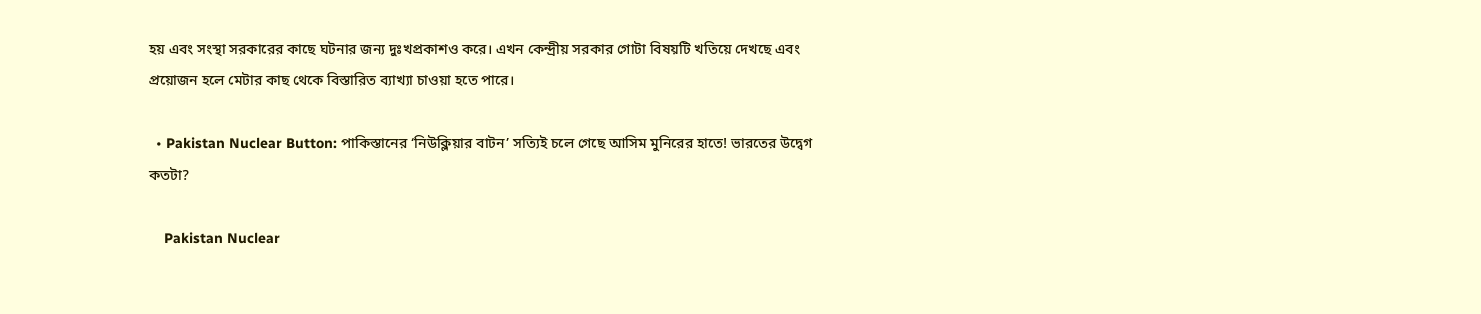হয় এবং সংস্থা সরকারের কাছে ঘটনার জন্য দুঃখপ্রকাশও করে। এখন কেন্দ্রীয় সরকার গোটা বিষয়টি খতিয়ে দেখছে এবং প্রয়োজন হলে মেটার কাছ থেকে বিস্তারিত ব্যাখ্যা চাওয়া হতে পারে।

  • Pakistan Nuclear Button: পাকিস্তানের ‘নিউক্লিয়ার বাটন’ সত্যিই চলে গেছে আসিম মুনিরের হাতে! ভারতের উদ্বেগ কতটা?

    Pakistan Nuclear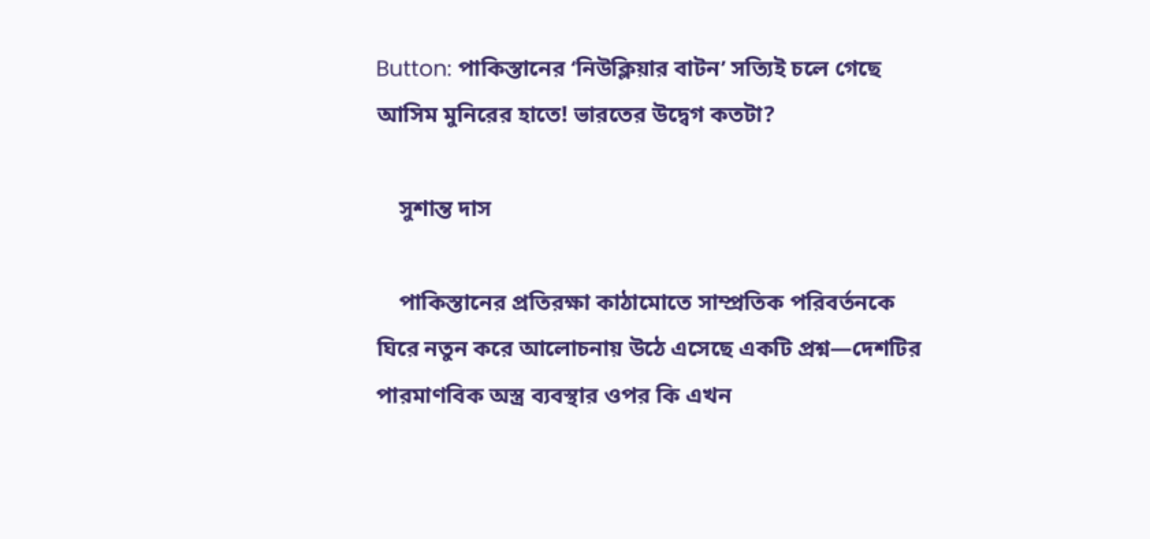Button: পাকিস্তানের ‘নিউক্লিয়ার বাটন’ সত্যিই চলে গেছে আসিম মুনিরের হাতে! ভারতের উদ্বেগ কতটা?

    সুশান্ত দাস

    পাকিস্তানের প্রতিরক্ষা কাঠামোতে সাম্প্রতিক পরিবর্তনকে ঘিরে নতুন করে আলোচনায় উঠে এসেছে একটি প্রশ্ন—দেশটির পারমাণবিক অস্ত্র ব্যবস্থার ওপর কি এখন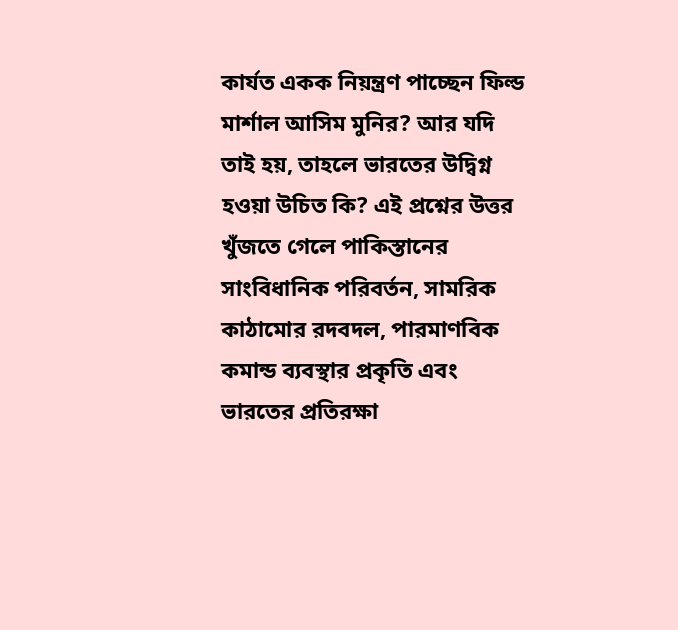কার্যত একক নিয়ন্ত্রণ পাচ্ছেন ফিল্ড মার্শাল আসিম মুনির? আর যদি তাই হয়, তাহলে ভারতের উদ্বিগ্ন হওয়া উচিত কি? এই প্রশ্নের উত্তর খুঁজতে গেলে পাকিস্তানের সাংবিধানিক পরিবর্তন, সামরিক কাঠামোর রদবদল, পারমাণবিক কমান্ড ব্যবস্থার প্রকৃতি এবং ভারতের প্রতিরক্ষা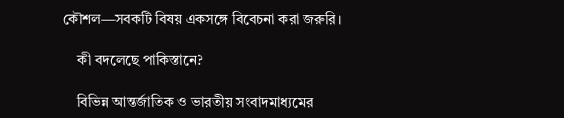কৌশল—সবকটি বিষয় একসঙ্গে বিবেচনা করা জরুরি।

    কী বদলেছে পাকিস্তানে?

    বিভিন্ন আন্তর্জাতিক ও ভারতীয় সংবাদমাধ্যমের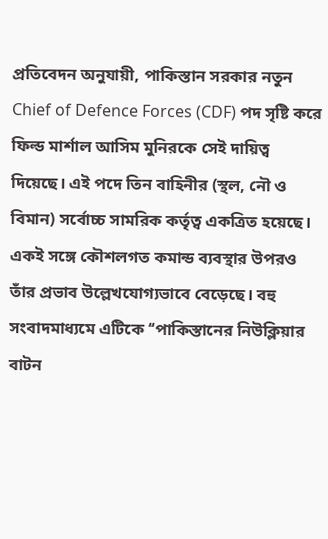প্রতিবেদন অনুযায়ী, পাকিস্তান সরকার নতুন Chief of Defence Forces (CDF) পদ সৃষ্টি করে ফিল্ড মার্শাল আসিম মুনিরকে সেই দায়িত্ব দিয়েছে। এই পদে তিন বাহিনীর (স্থল, নৌ ও বিমান) সর্বোচ্চ সামরিক কর্তৃত্ব একত্রিত হয়েছে। একই সঙ্গে কৌশলগত কমান্ড ব্যবস্থার উপরও তাঁর প্রভাব উল্লেখযোগ্যভাবে বেড়েছে। বহু সংবাদমাধ্যমে এটিকে ‘‘পাকিস্তানের নিউক্লিয়ার বাটন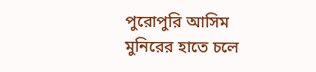পুরোপুরি আসিম মুনিরের হাতে চলে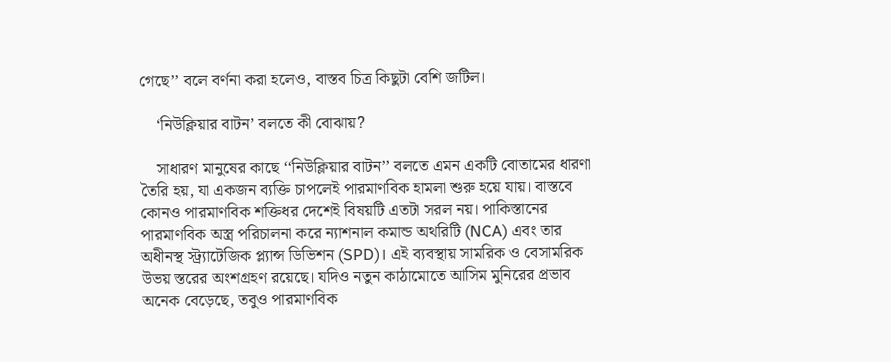গেছে’’ বলে বর্ণনা করা হলেও, বাস্তব চিত্র কিছুটা বেশি জটিল।

    ‘নিউক্লিয়ার বাটন’ বলতে কী বোঝায়?

    সাধারণ মানুষের কাছে ‘‘নিউক্লিয়ার বাটন’’ বলতে এমন একটি বোতামের ধারণা তৈরি হয়, যা একজন ব্যক্তি চাপলেই পারমাণবিক হামলা শুরু হয়ে যায়। বাস্তবে কোনও পারমাণবিক শক্তিধর দেশেই বিষয়টি এতটা সরল নয়। পাকিস্তানের পারমাণবিক অস্ত্র পরিচালনা করে ন্যাশনাল কমান্ড অথরিটি (NCA) এবং তার অধীনস্থ স্ট্র্যাটেজিক প্ল্যান্স ডিভিশন (SPD)। এই ব্যবস্থায় সামরিক ও বেসামরিক উভয় স্তরের অংশগ্রহণ রয়েছে। যদিও নতুন কাঠামোতে আসিম মুনিরের প্রভাব অনেক বেড়েছে, তবুও পারমাণবিক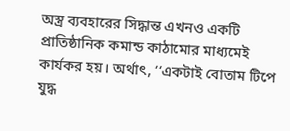অস্ত্র ব্যবহারের সিদ্ধান্ত এখনও একটি প্রাতিষ্ঠানিক কমান্ড কাঠামোর মাধ্যমেই কার্যকর হয়। অর্থাৎ, ‘‘একটাই বোতাম টিপে যুদ্ধ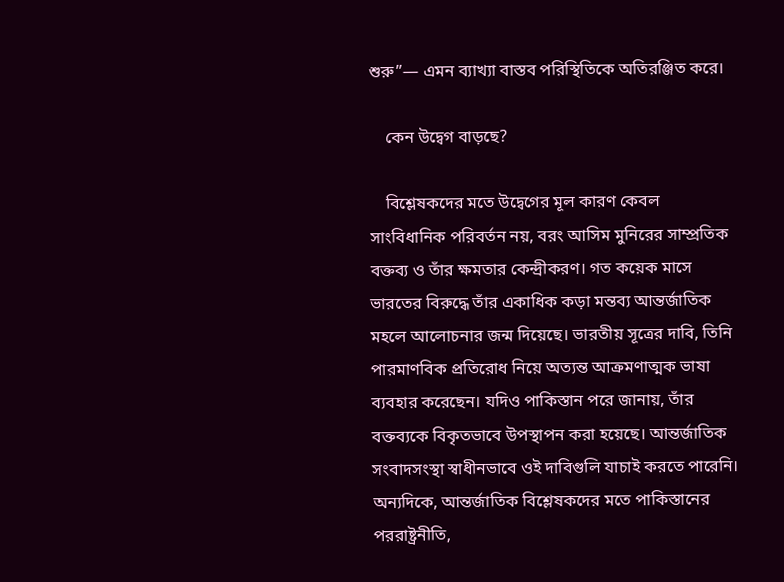শুরু’’— এমন ব্যাখ্যা বাস্তব পরিস্থিতিকে অতিরঞ্জিত করে।

    কেন উদ্বেগ বাড়ছে?

    বিশ্লেষকদের মতে উদ্বেগের মূল কারণ কেবল সাংবিধানিক পরিবর্তন নয়, বরং আসিম মুনিরের সাম্প্রতিক বক্তব্য ও তাঁর ক্ষমতার কেন্দ্রীকরণ। গত কয়েক মাসে ভারতের বিরুদ্ধে তাঁর একাধিক কড়া মন্তব্য আন্তর্জাতিক মহলে আলোচনার জন্ম দিয়েছে। ভারতীয় সূত্রের দাবি, তিনি পারমাণবিক প্রতিরোধ নিয়ে অত্যন্ত আক্রমণাত্মক ভাষা ব্যবহার করেছেন। যদিও পাকিস্তান পরে জানায়, তাঁর বক্তব্যকে বিকৃতভাবে উপস্থাপন করা হয়েছে। আন্তর্জাতিক সংবাদসংস্থা স্বাধীনভাবে ওই দাবিগুলি যাচাই করতে পারেনি। অন্যদিকে, আন্তর্জাতিক বিশ্লেষকদের মতে পাকিস্তানের পররাষ্ট্রনীতি,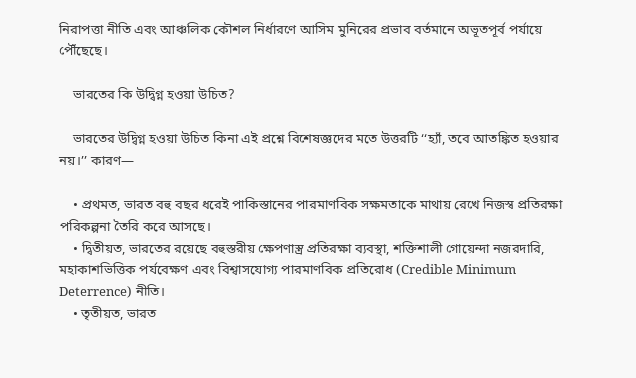নিরাপত্তা নীতি এবং আঞ্চলিক কৌশল নির্ধারণে আসিম মুনিরের প্রভাব বর্তমানে অভূতপূর্ব পর্যায়ে পৌঁছেছে।

    ভারতের কি উদ্বিগ্ন হওয়া উচিত?

    ভারতের উদ্বিগ্ন হওয়া উচিত কিনা এই প্রশ্নে বিশেষজ্ঞদের মতে উত্তরটি ‘‘হ্যাঁ, তবে আতঙ্কিত হওয়ার নয়।’’ কারণ—

    • প্রথমত, ভারত বহু বছর ধরেই পাকিস্তানের পারমাণবিক সক্ষমতাকে মাথায় রেখে নিজস্ব প্রতিরক্ষা পরিকল্পনা তৈরি করে আসছে।
    • দ্বিতীয়ত, ভারতের রয়েছে বহুস্তরীয় ক্ষেপণাস্ত্র প্রতিরক্ষা ব্যবস্থা, শক্তিশালী গোয়েন্দা নজরদারি, মহাকাশভিত্তিক পর্যবেক্ষণ এবং বিশ্বাসযোগ্য পারমাণবিক প্রতিরোধ (Credible Minimum Deterrence) নীতি।
    • তৃতীয়ত, ভারত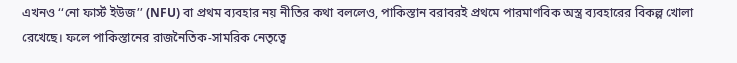এখনও ‘‘নো ফার্স্ট ইউজ’’ (NFU) বা প্রথম ব্যবহার নয় নীতির কথা বললেও, পাকিস্তান বরাবরই প্রথমে পারমাণবিক অস্ত্র ব্যবহারের বিকল্প খোলা রেখেছে। ফলে পাকিস্তানের রাজনৈতিক-সামরিক নেতৃত্বে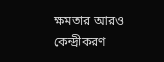ক্ষমতার আরও কেন্দ্রীকরণ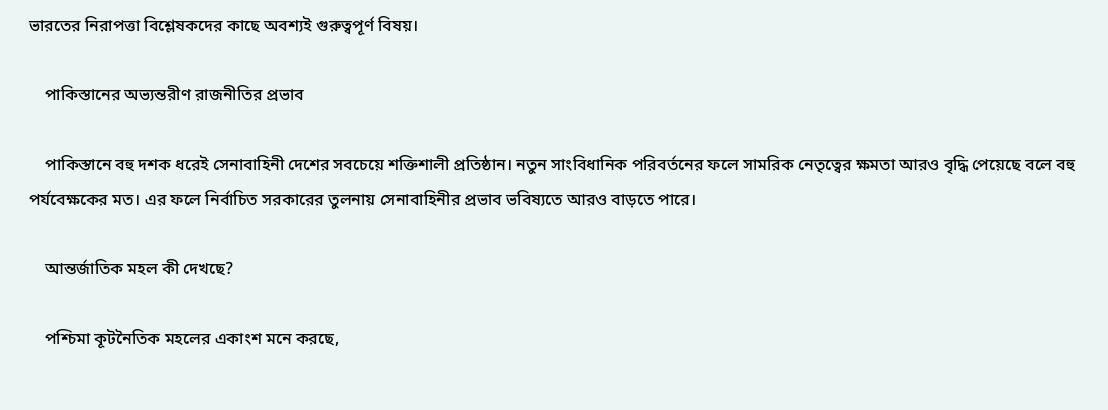ভারতের নিরাপত্তা বিশ্লেষকদের কাছে অবশ্যই গুরুত্বপূর্ণ বিষয়।

    পাকিস্তানের অভ্যন্তরীণ রাজনীতির প্রভাব

    পাকিস্তানে বহু দশক ধরেই সেনাবাহিনী দেশের সবচেয়ে শক্তিশালী প্রতিষ্ঠান। নতুন সাংবিধানিক পরিবর্তনের ফলে সামরিক নেতৃত্বের ক্ষমতা আরও বৃদ্ধি পেয়েছে বলে বহু পর্যবেক্ষকের মত। এর ফলে নির্বাচিত সরকারের তুলনায় সেনাবাহিনীর প্রভাব ভবিষ্যতে আরও বাড়তে পারে।

    আন্তর্জাতিক মহল কী দেখছে?

    পশ্চিমা কূটনৈতিক মহলের একাংশ মনে করছে,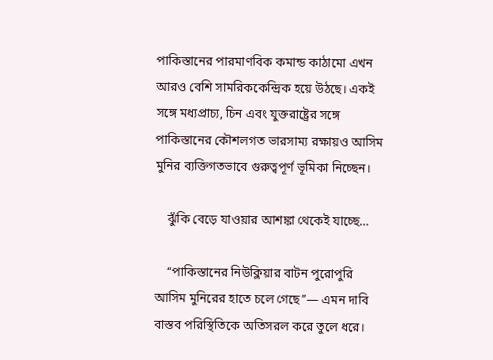পাকিস্তানের পারমাণবিক কমান্ড কাঠামো এখন আরও বেশি সামরিককেন্দ্রিক হয়ে উঠছে। একই সঙ্গে মধ্যপ্রাচ্য, চিন এবং যুক্তরাষ্ট্রের সঙ্গে পাকিস্তানের কৌশলগত ভারসাম্য রক্ষায়ও আসিম মুনির ব্যক্তিগতভাবে গুরুত্বপূর্ণ ভূমিকা নিচ্ছেন।

    ঝুঁকি বেড়ে যাওয়ার আশঙ্কা থেকেই যাচ্ছে…

    ‘‘পাকিস্তানের নিউক্লিয়ার বাটন পুরোপুরি আসিম মুনিরের হাতে চলে গেছে’’— এমন দাবি বাস্তব পরিস্থিতিকে অতিসরল করে তুলে ধরে।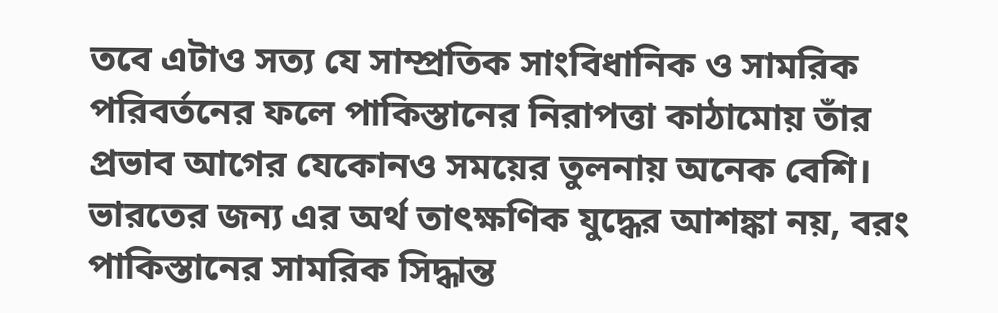তবে এটাও সত্য যে সাম্প্রতিক সাংবিধানিক ও সামরিক পরিবর্তনের ফলে পাকিস্তানের নিরাপত্তা কাঠামোয় তাঁর প্রভাব আগের যেকোনও সময়ের তুলনায় অনেক বেশি। ভারতের জন্য এর অর্থ তাৎক্ষণিক যুদ্ধের আশঙ্কা নয়, বরং পাকিস্তানের সামরিক সিদ্ধান্ত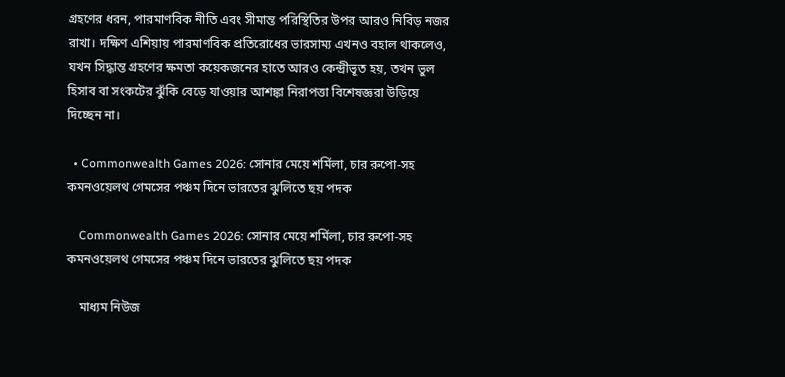গ্রহণের ধরন, পারমাণবিক নীতি এবং সীমান্ত পরিস্থিতির উপর আরও নিবিড় নজর রাখা। দক্ষিণ এশিয়ায় পারমাণবিক প্রতিরোধের ভারসাম্য এখনও বহাল থাকলেও, যখন সিদ্ধান্ত গ্রহণের ক্ষমতা কয়েকজনের হাতে আরও কেন্দ্রীভূত হয়, তখন ভুল হিসাব বা সংকটের ঝুঁকি বেড়ে যাওয়ার আশঙ্কা নিরাপত্তা বিশেষজ্ঞরা উড়িয়ে দিচ্ছেন না।

  • Commonwealth Games 2026: সোনার মেয়ে শর্মিলা, চার রুপো-সহ কমনওয়েলথ গেমসের পঞ্চম দিনে ভারতের ঝুলিতে ছয় পদক

    Commonwealth Games 2026: সোনার মেয়ে শর্মিলা, চার রুপো-সহ কমনওয়েলথ গেমসের পঞ্চম দিনে ভারতের ঝুলিতে ছয় পদক

    মাধ্যম নিউজ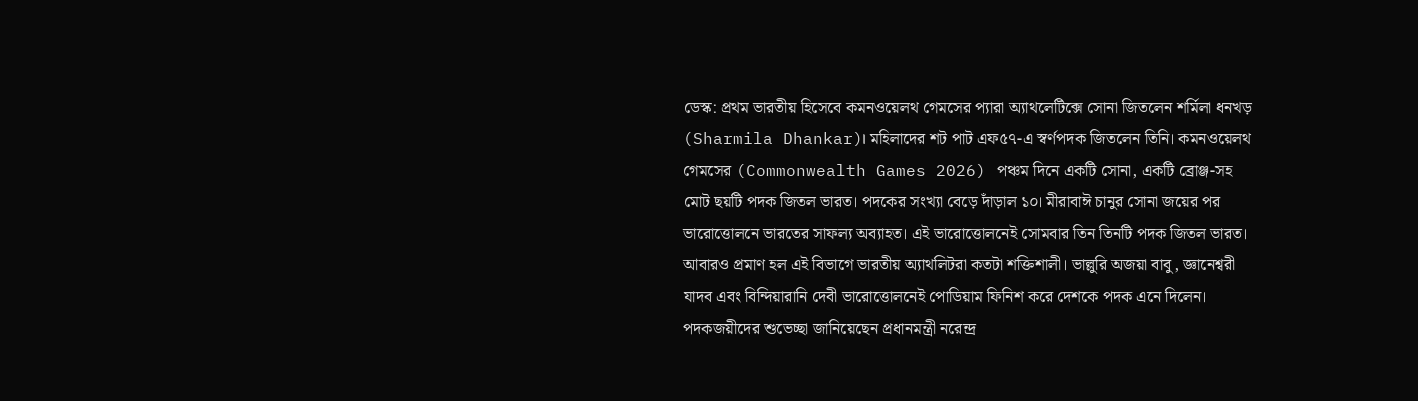ডেস্ক: প্রথম ভারতীয় হিসেবে কমনওয়েলথ গেমসের প্যারা অ্যাথলেটিক্সে সোনা জিতলেন শর্মিলা ধনখড় (Sharmila Dhankar)। মহিলাদের শট পাট এফ৫৭-এ স্বর্ণপদক জিতলেন তিনি। কমনওয়েলথ গেমসের (Commonwealth Games 2026) পঞ্চম দিনে একটি সোনা, একটি ব্রোঞ্জ-সহ মোট ছয়টি পদক জিতল ভারত। পদকের সংখ্যা বেড়ে দাঁড়াল ১০। মীরাবাঈ চানুর সোনা জয়ের পর ভারোত্তোলনে ভারতের সাফল্য অব্যাহত। এই ভারোত্তোলনেই সোমবার তিন তিনটি পদক জিতল ভারত। আবারও প্রমাণ হল এই বিভাগে ভারতীয় অ্যাথলিটরা কতটা শক্তিশালী। ভাল্লুরি অজয়া বাবু, জ্ঞানেশ্বরী যাদব এবং বিন্দিয়ারানি দেবী ভারোত্তোলনেই পোডিয়াম ফিনিশ করে দেশকে পদক এনে দিলেন। পদকজয়ীদের শুভেচ্ছা জানিয়েছেন প্রধানমন্ত্রী নরেন্দ্র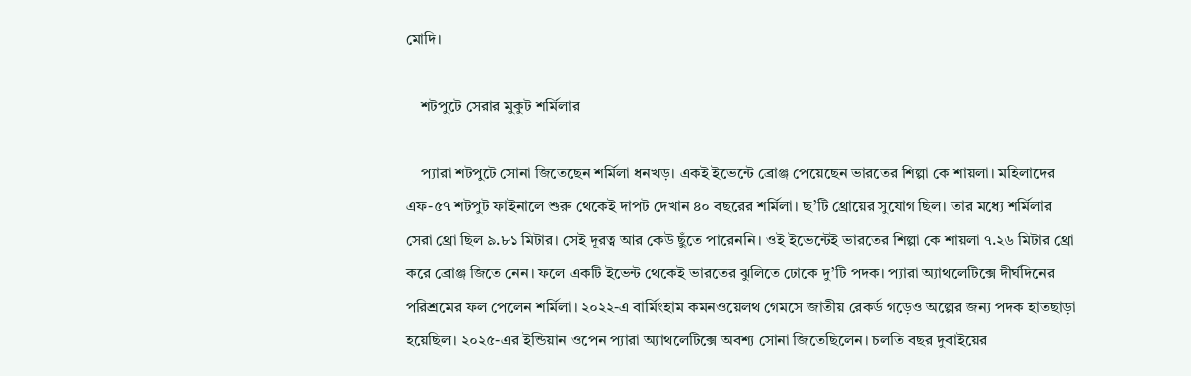মোদি।

    শটপুটে সেরার মুকুট শর্মিলার

    প্যারা শটপুটে সোনা জিতেছেন শর্মিলা ধনখড়। একই ইভেন্টে ব্রোঞ্জ পেয়েছেন ভারতের শিল্পা কে শায়লা। মহিলাদের এফ-৫৭ শটপুট ফাইনালে শুরু থেকেই দাপট দেখান ৪০ বছরের শর্মিলা। ছ’টি থ্রোয়ের সুযোগ ছিল। তার মধ্যে শর্মিলার সেরা থ্রো ছিল ৯.৮১ মিটার। সেই দূরত্ব আর কেউ ছুঁতে পারেননি। ওই ইভেন্টেই ভারতের শিল্পা কে শায়লা ৭.২৬ মিটার থ্রো করে ব্রোঞ্জ জিতে নেন। ফলে একটি ইভেন্ট থেকেই ভারতের ঝুলিতে ঢোকে দু’টি পদক। প্যারা অ্যাথলেটিক্সে দীর্ঘদিনের পরিশ্রমের ফল পেলেন শর্মিলা। ২০২২-এ বার্মিংহাম কমনওয়েলথ গেমসে জাতীয় রেকর্ড গড়েও অল্পের জন্য পদক হাতছাড়া হয়েছিল। ২০২৫-এর ইন্ডিয়ান ওপেন প্যারা অ্যাথলেটিক্সে অবশ্য সোনা জিতেছিলেন। চলতি বছর দুবাইয়ের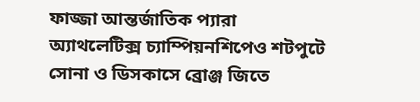ফাজ্জা আন্তর্জাতিক প্যারা অ্যাথলেটিক্স চ্যাম্পিয়নশিপেও শটপুটে সোনা ও ডিসকাসে ব্রোঞ্জ জিতে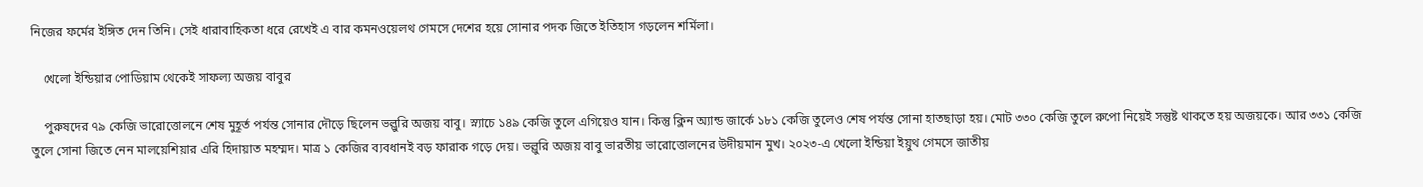নিজের ফর্মের ইঙ্গিত দেন তিনি। সেই ধারাবাহিকতা ধরে রেখেই এ বার কমনওয়েলথ গেমসে দেশের হয়ে সোনার পদক জিতে ইতিহাস গড়লেন শর্মিলা।

    খেলো ইন্ডিয়ার পোডিয়াম থেকেই সাফল্য অজয় বাবুর

    পুরুষদের ৭৯ কেজি ভারোত্তোলনে শেষ মুহূর্ত পর্যন্ত সোনার দৌড়ে ছিলেন ভল্লুরি অজয় বাবু। স্ন্যাচে ১৪৯ কেজি তুলে এগিয়েও যান। কিন্তু ক্লিন অ্যান্ড জার্কে ১৮১ কেজি তুলেও শেষ পর্যন্ত সোনা হাতছাড়া হয়। মোট ৩৩০ কেজি তুলে রুপো নিয়েই সন্তুষ্ট থাকতে হয় অজয়কে। আর ৩৩১ কেজি তুলে সোনা জিতে নেন মালয়েশিয়ার এরি হিদায়াত মহম্মদ। মাত্র ১ কেজির ব্যবধানই বড় ফারাক গড়ে দেয়। ভল্লুরি অজয় বাবু ভারতীয় ভারোত্তোলনের উদীয়মান মুখ। ২০২৩-এ খেলো ইন্ডিয়া ইয়ুথ গেমসে জাতীয়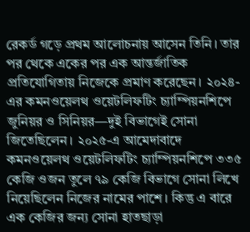রেকর্ড গড়ে প্রথম আলোচনায় আসেন তিনি। তার পর থেকে একের পর এক আন্তর্জাতিক প্রতিযোগিতায় নিজেকে প্রমাণ করেছেন। ২০২৪-এর কমনওয়েলথ ওয়েটলিফটিং চ্যাম্পিয়নশিপে জুনিয়র ও সিনিয়র—দুই বিভাগেই সোনা জিতেছিলেন। ২০২৫-এ আমেদাবাদে কমনওয়েলথ ওয়েটলিফটিং চ্যাম্পিয়নশিপে ৩৩৫ কেজি ওজন তুলে ৭৯ কেজি বিভাগে সোনা লিখে নিয়েছিলেন নিজের নামের পাশে। কিন্তু এ বারে এক কেজির জন্য সোনা হাতছাড়া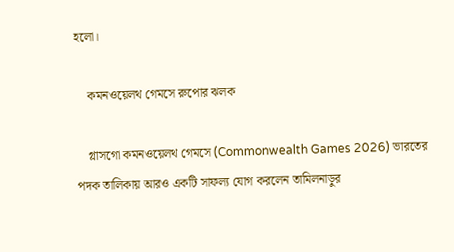হলো।

    কমনওয়েলথ গেমসে রুপোর ঝলক

    গ্লাসগো কমনওয়েলথ গেমসে (Commonwealth Games 2026) ভারতের পদক তালিকায় আরও একটি সাফল্য যোগ করলেন তামিলনাড়ুর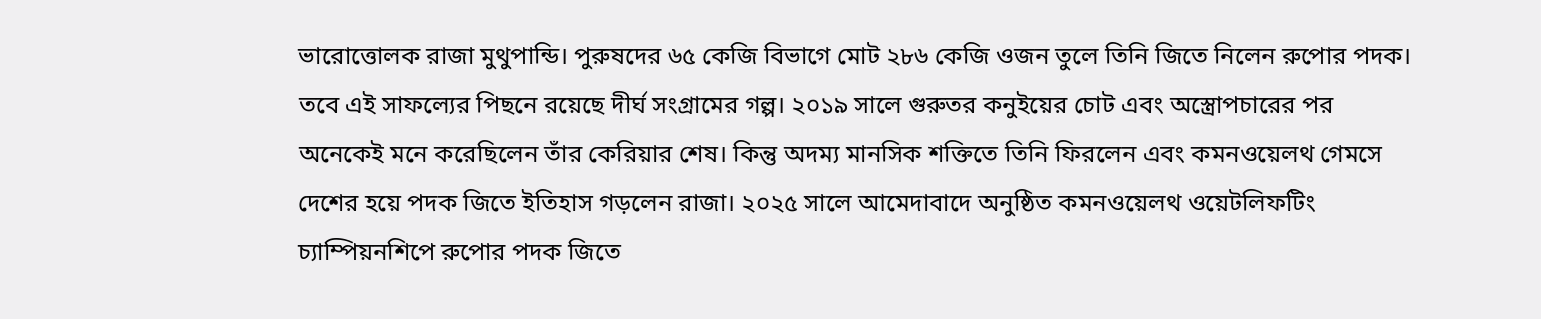ভারোত্তোলক রাজা মুথুপান্ডি। পুরুষদের ৬৫ কেজি বিভাগে মোট ২৮৬ কেজি ওজন তুলে তিনি জিতে নিলেন রুপোর পদক। তবে এই সাফল্যের পিছনে রয়েছে দীর্ঘ সংগ্রামের গল্প। ২০১৯ সালে গুরুতর কনুইয়ের চোট এবং অস্ত্রোপচারের পর অনেকেই মনে করেছিলেন তাঁর কেরিয়ার শেষ। কিন্তু অদম্য মানসিক শক্তিতে তিনি ফিরলেন এবং কমনওয়েলথ গেমসে দেশের হয়ে পদক জিতে ইতিহাস গড়লেন রাজা। ২০২৫ সালে আমেদাবাদে অনুষ্ঠিত কমনওয়েলথ ওয়েটলিফটিং চ্যাম্পিয়নশিপে রুপোর পদক জিতে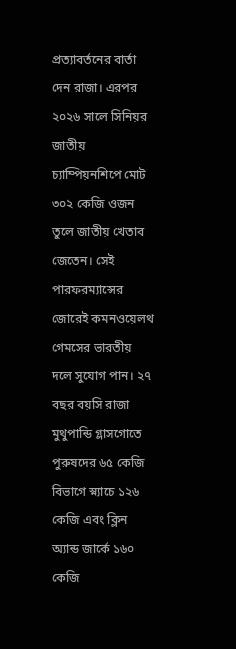প্রত্যাবর্তনের বার্তা দেন রাজা। এরপর ২০২৬ সালে সিনিয়র জাতীয় চ্যাম্পিয়নশিপে মোট ৩০২ কেজি ওজন তুলে জাতীয় খেতাব জেতেন। সেই পারফরম্যান্সের জোরেই কমনওয়েলথ গেমসের ভারতীয় দলে সুযোগ পান। ২৭ বছর বয়সি রাজা মুথুপান্ডি গ্লাসগোতে পুরুষদের ৬৫ কেজি বিভাগে স্ন্যাচে ১২৬ কেজি এবং ক্লিন অ্যান্ড জার্কে ১৬০ কেজি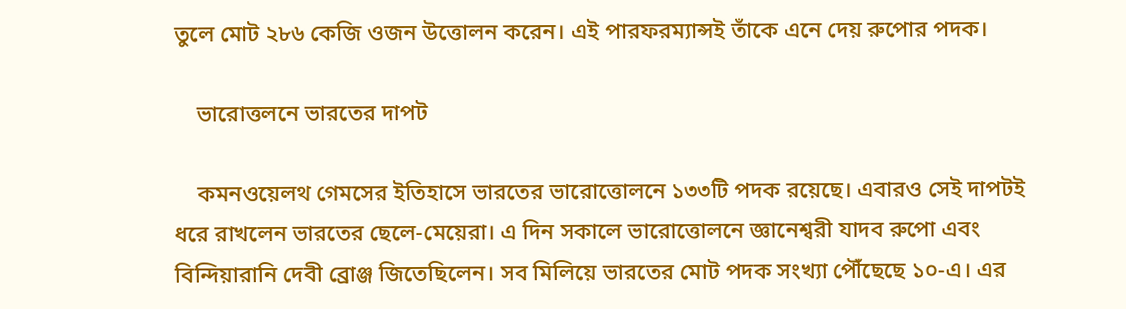তুলে মোট ২৮৬ কেজি ওজন উত্তোলন করেন। এই পারফরম্যান্সই তাঁকে এনে দেয় রুপোর পদক।

    ভারোত্তলনে ভারতের দাপট

    কমনওয়েলথ গেমসের ইতিহাসে ভারতের ভারোত্তোলনে ১৩৩টি পদক রয়েছে। এবারও সেই দাপটই ধরে রাখলেন ভারতের ছেলে-মেয়েরা। এ দিন সকালে ভারোত্তোলনে জ্ঞানেশ্বরী যাদব রুপো এবং বিন্দিয়ারানি দেবী ব্রোঞ্জ জিতেছিলেন। সব মিলিয়ে ভারতের মোট পদক সংখ্যা পৌঁছেছে ১০-এ। এর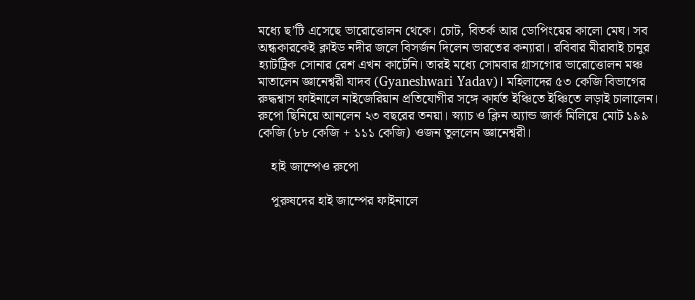মধ্যে ছ’টি এসেছে ভারোত্তোলন থেকে। চোট, বিতর্ক আর ডোপিংয়ের কালো মেঘ। সব অন্ধকারকেই ক্লাইড নদীর জলে বিসর্জন দিলেন ভারতের কন্যারা। রবিবার মীরাবাই চানুর হ্যাটট্রিক সোনার রেশ এখন কাটেনি। তারই মধ্যে সোমবার গ্লাসগোর ভারোত্তোলন মঞ্চ মাতালেন জ্ঞানেশ্বরী যাদব (Gyaneshwari Yadav)। মহিলাদের ৫৩ কেজি বিভাগের রুদ্ধশ্বাস ফাইনালে নাইজেরিয়ান প্রতিযোগীর সঙ্গে কার্যত ইঞ্চিতে ইঞ্চিতে লড়াই চালালেন। রুপো ছিনিয়ে আনলেন ২৩ বছরের তনয়া। স্ন্যাচ ও ক্লিন অ্যান্ড জার্ক মিলিয়ে মোট ১৯৯ কেজি (৮৮ কেজি + ১১১ কেজি) ওজন তুললেন জ্ঞানেশ্বরী।

    হাই জাম্পেও রুপো

    পুরুষদের হাই জাম্পের ফাইনালে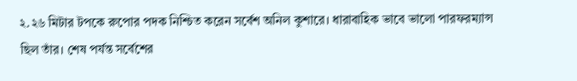২.২৬ মিটার টপকে রুপোর পদক নিশ্চিত করেন সর্বেশ অনিল কুশারে। ধারাবাহিক ভাবে ভালো পারফরম্যান্স ছিল তাঁর। শেষ পর্যন্ত সর্বেশের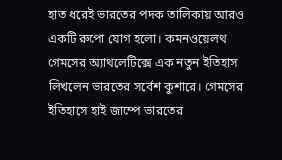হাত ধরেই ভারতের পদক তালিকায় আরও একটি রুপো যোগ হলো। কমনওয়েলথ গেমসের অ্যাথলেটিক্সে এক নতুন ইতিহাস লিখলেন ভারতের সর্বেশ কুশারে। গেমসের ইতিহাসে হাই জাম্পে ভারতের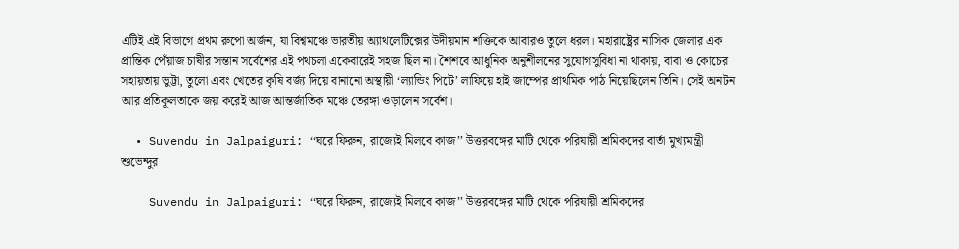এটিই এই বিভাগে প্রথম রুপো অর্জন, যা বিশ্বমঞ্চে ভারতীয় অ্যাথলেটিক্সের উদীয়মান শক্তিকে আবারও তুলে ধরল। মহারাষ্ট্রের নাসিক জেলার এক প্রান্তিক পেঁয়াজ চাষীর সন্তান সর্বেশের এই পথচলা একেবারেই সহজ ছিল না। শৈশবে আধুনিক অনুশীলনের সুযোগসুবিধা না থাকায়, বাবা ও কোচের সহায়তায় ভুট্টা, তুলো এবং খেতের কৃষি বর্জ্য দিয়ে বানানো অস্থায়ী ‘ল্যান্ডিং পিটে’ লাফিয়ে হাই জাম্পের প্রাথমিক পাঠ নিয়েছিলেন তিনি। সেই অনটন আর প্রতিকূলতাকে জয় করেই আজ আন্তর্জাতিক মঞ্চে তেরঙ্গা ওড়ালেন সর্বেশ।

  • Suvendu in Jalpaiguri: ‘‘ঘরে ফিরুন, রাজ্যেই মিলবে কাজ’’ উত্তরবঙ্গের মাটি থেকে পরিযায়ী শ্রমিকদের বার্তা মুখ্যমন্ত্রী শুভেন্দুর

    Suvendu in Jalpaiguri: ‘‘ঘরে ফিরুন, রাজ্যেই মিলবে কাজ’’ উত্তরবঙ্গের মাটি থেকে পরিযায়ী শ্রমিকদের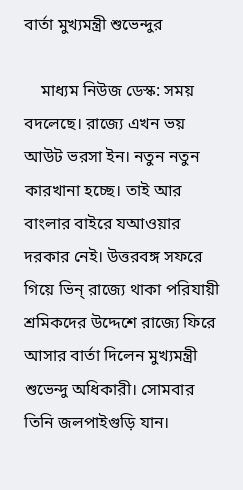বার্তা মুখ্যমন্ত্রী শুভেন্দুর

    মাধ্যম নিউজ ডেস্ক: সময় বদলেছে। রাজ্যে এখন ভয় আউট ভরসা ইন। নতুন নতুন কারখানা হচ্ছে। তাই আর বাংলার বাইরে যআওয়ার দরকার নেই। উত্তরবঙ্গ সফরে গিয়ে ভিন্‌ রাজ্যে থাকা পরিযায়ী শ্রমিকদের উদ্দেশে রাজ্যে ফিরে আসার বার্তা দিলেন মুখ্যমন্ত্রী শুভেন্দু অধিকারী। সোমবার তিনি জলপাইগুড়ি যান।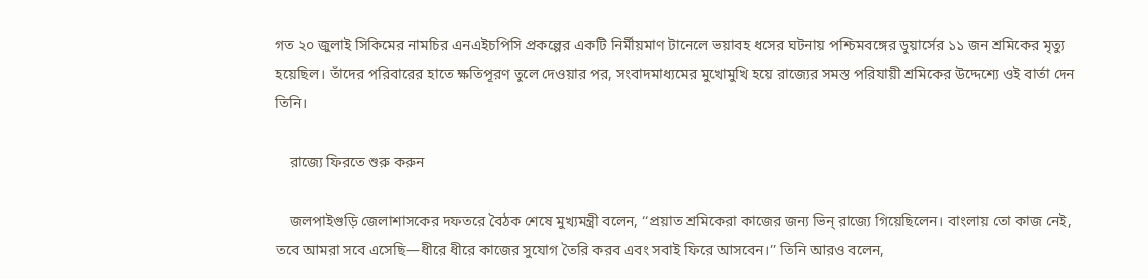গত ২০ জুলাই সিকিমের নামচির এনএইচপিসি প্রকল্পের একটি নির্মীয়মাণ টানেলে ভয়াবহ ধসের ঘটনায় পশ্চিমবঙ্গের ডুয়ার্সের ১১ জন শ্রমিকের মৃত্যু হয়েছিল। তাঁদের পরিবারের হাতে ক্ষতিপূরণ তুলে দেওয়ার পর, সংবাদমাধ্যমের মুখোমুখি হয়ে রাজ্যের সমস্ত পরিযায়ী শ্রমিকের উদ্দেশ্যে ওই বার্তা দেন তিনি।

    রাজ্যে ফিরতে শুরু করুন

    জলপাইগুড়ি জেলাশাসকের দফতরে বৈঠক শেষে মুখ্যমন্ত্রী বলেন, ‘‘প্রয়াত শ্রমিকেরা কাজের জন্য ভিন্‌ রাজ্যে গিয়েছিলেন। বাংলায় তো কাজ নেই, তবে আমরা সবে এসেছি—ধীরে ধীরে কাজের সুযোগ তৈরি করব এবং সবাই ফিরে আসবেন।’’ তিনি আরও বলেন,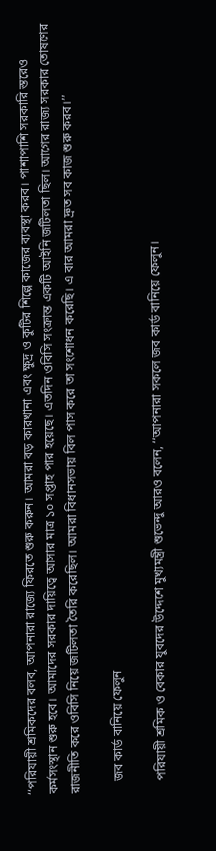‘‘পরিযায়ী শ্রমিকদের বলব, আপনারা রাজ্যে ফিরতে শুরু করুন। আমরা বড় কারখানা এবং ক্ষুদ্র ও কুটির শিল্পে কাজের ব্যবস্থা করব। পাশাপাশি সরকারি স্তরেও কর্মসংস্থান শুরু হবে। আমাদের সরকার দায়িত্বে আসার মাত্র ১০ সপ্তাহ পার হয়েছে। এতদিন ওবিসি সংক্রান্ত একটি আইনি জটিলতা ছিল। আগের রাজ্য সরকার তোষণের রাজনীতি করে ওবিসি নিয়ে জটিলতা তৈরি করেছিল। আমরা বিধানসভায় বিল পাস করে তা সংশোধন করেছি। এ বার আমরা দ্রুত সব কাজ শুরু করব।’’

    জব কার্ড বানিয়ে ফেলুন

    পরিযায়ী শ্রমিক ও বেকার যুবদের উদ্দেশে মুখ্যমন্ত্রী শুভেন্দু আরও বলেন, ‘‘আপনারা সকলে জব কার্ড বানিয়ে ফেলুন।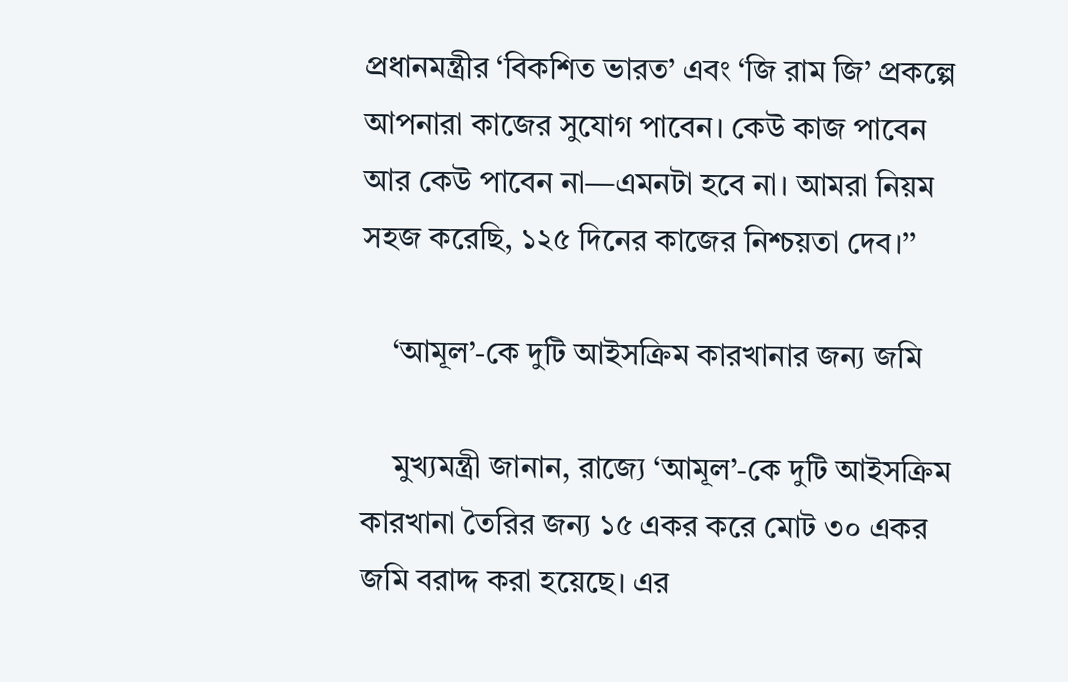প্রধানমন্ত্রীর ‘বিকশিত ভারত’ এবং ‘জি রাম জি’ প্রকল্পে আপনারা কাজের সুযোগ পাবেন। কেউ কাজ পাবেন আর কেউ পাবেন না—এমনটা হবে না। আমরা নিয়ম সহজ করেছি, ১২৫ দিনের কাজের নিশ্চয়তা দেব।’’

    ‘আমূল’-কে দুটি আইসক্রিম কারখানার জন্য জমি

    মুখ্যমন্ত্রী জানান, রাজ্যে ‘আমূল’-কে দুটি আইসক্রিম কারখানা তৈরির জন্য ১৫ একর করে মোট ৩০ একর জমি বরাদ্দ করা হয়েছে। এর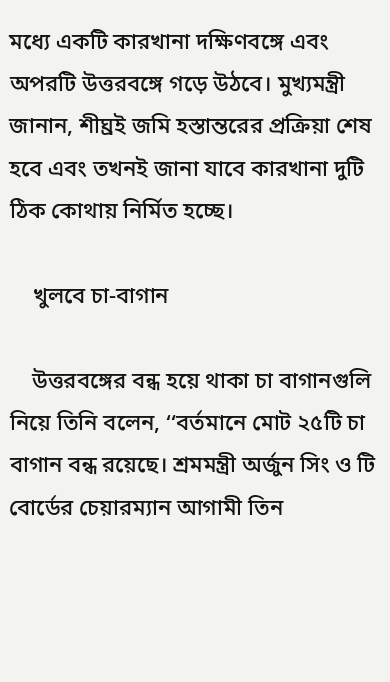মধ্যে একটি কারখানা দক্ষিণবঙ্গে এবং অপরটি উত্তরবঙ্গে গড়ে উঠবে। মুখ্যমন্ত্রী জানান, শীঘ্রই জমি হস্তান্তরের প্রক্রিয়া শেষ হবে এবং তখনই জানা যাবে কারখানা দুটি ঠিক কোথায় নির্মিত হচ্ছে।

    খুলবে চা-বাগান

    উত্তরবঙ্গের বন্ধ হয়ে থাকা চা বাগানগুলি নিয়ে তিনি বলেন, ‘‘বর্তমানে মোট ২৫টি চা বাগান বন্ধ রয়েছে। শ্রমমন্ত্রী অর্জুন সিং ও টি বোর্ডের চেয়ারম্যান আগামী তিন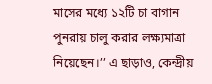মাসের মধ্যে ১২টি চা বাগান পুনরায় চালু করার লক্ষ্যমাত্রা নিয়েছেন।’’ এ ছাড়াও, কেন্দ্রীয়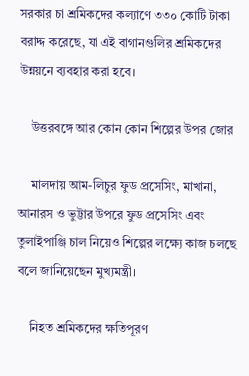সরকার চা শ্রমিকদের কল্যাণে ৩৩০ কোটি টাকা বরাদ্দ করেছে, যা এই বাগানগুলির শ্রমিকদের উন্নয়নে ব্যবহার করা হবে।

    উত্তরবঙ্গে আর কোন কোন শিল্পের উপর জোর

    মালদায় আম-লিচুর ফুড প্রসেসিং, মাখানা, আনারস ও ভুট্টার উপরে ফুড প্রসেসিং এবং তুলাইপাঞ্জি চাল নিয়েও শিল্পের লক্ষ্যে কাজ চলছে বলে জানিয়েছেন মুখ্যমন্ত্রী।

    নিহত শ্রমিকদের ক্ষতিপূরণ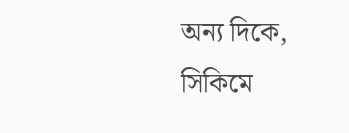অন্য দিকে, সিকিমে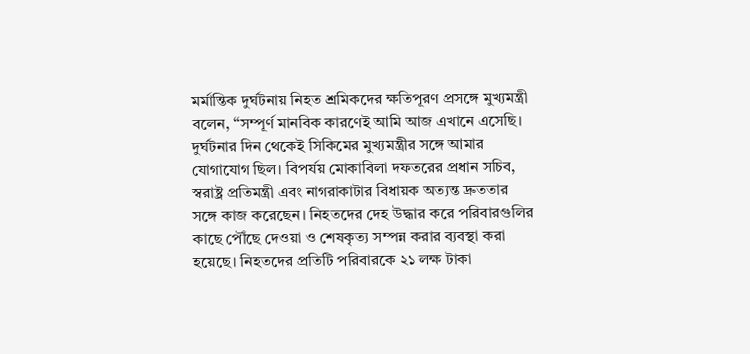মর্মান্তিক দুর্ঘটনায় নিহত শ্রমিকদের ক্ষতিপূরণ প্রসঙ্গে মুখ্যমন্ত্রী বলেন, ‘‘সম্পূর্ণ মানবিক কারণেই আমি আজ এখানে এসেছি। দুর্ঘটনার দিন থেকেই সিকিমের মুখ্যমন্ত্রীর সঙ্গে আমার যোগাযোগ ছিল। বিপর্যয় মোকাবিলা দফতরের প্রধান সচিব, স্বরাষ্ট্র প্রতিমন্ত্রী এবং নাগরাকাটার বিধায়ক অত্যন্ত দ্রুততার সঙ্গে কাজ করেছেন। নিহতদের দেহ উদ্ধার করে পরিবারগুলির কাছে পৌঁছে দেওয়া ও শেষকৃত্য সম্পন্ন করার ব্যবস্থা করা হয়েছে। নিহতদের প্রতিটি পরিবারকে ২১ লক্ষ টাকা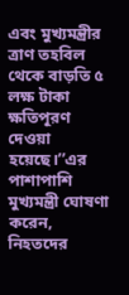এবং মুখ্যমন্ত্রীর ত্রাণ তহবিল থেকে বাড়তি ৫ লক্ষ টাকা ক্ষতিপূরণ দেওয়া হয়েছে।’’এর পাশাপাশি মুখ্যমন্ত্রী ঘোষণা করেন, নিহতদের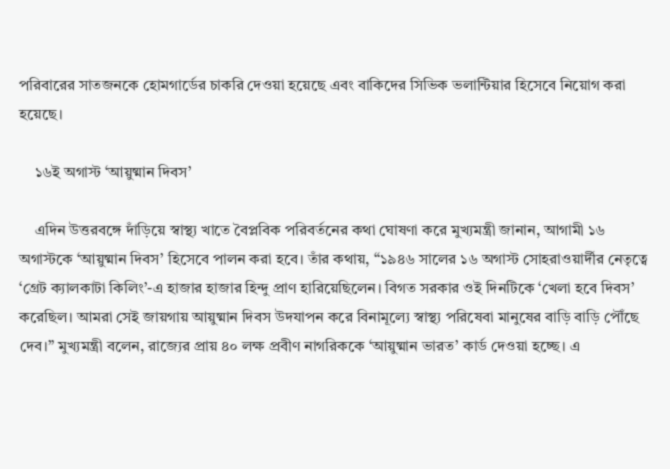পরিবারের সাতজনকে হোমগার্ডের চাকরি দেওয়া হয়েছে এবং বাকিদের সিভিক ভলান্টিয়ার হিসেবে নিয়োগ করা হয়েছে।

    ১৬ই অগাস্ট ‘আয়ুষ্মান দিবস’

    এদিন উত্তরবঙ্গে দাঁড়িয়ে স্বাস্থ্য খাতে বৈপ্লবিক পরিবর্তনের কথা ঘোষণা করে মুখ্যমন্ত্রী জানান, আগামী ১৬ অগাস্টকে ‘আয়ুষ্মান দিবস’ হিসেবে পালন করা হবে। তাঁর কথায়, “১৯৪৬ সালের ১৬ অগাস্ট সোহরাওয়ার্দীর নেতৃত্বে ‘গ্রেট ক্যালকাটা কিলিং’-এ হাজার হাজার হিন্দু প্রাণ হারিয়েছিলেন। বিগত সরকার ওই দিনটিকে ‘খেলা হবে দিবস’ করেছিল। আমরা সেই জায়গায় আয়ুষ্মান দিবস উদযাপন করে বিনামূল্যে স্বাস্থ্য পরিষেবা মানুষের বাড়ি বাড়ি পৌঁছে দেব।” মুখ্যমন্ত্রী বলেন, রাজ্যের প্রায় ৪০ লক্ষ প্রবীণ নাগরিককে ‘আয়ুষ্মান ভারত’ কার্ড দেওয়া হচ্ছে। এ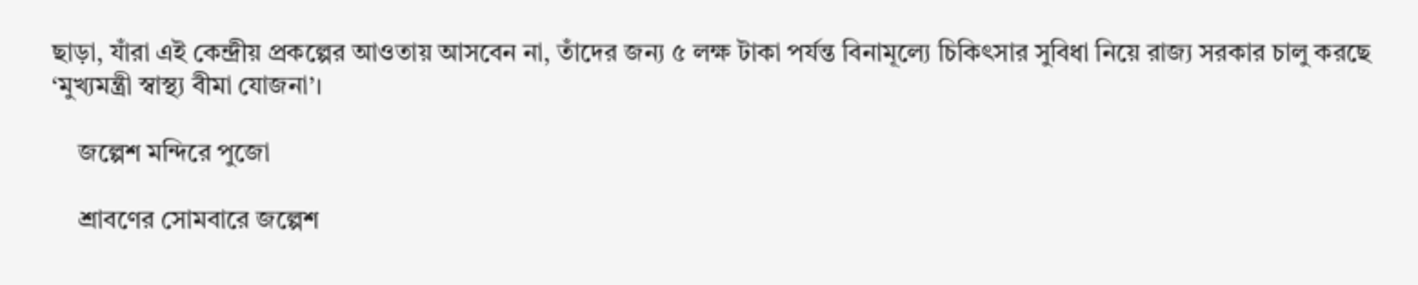ছাড়া, যাঁরা এই কেন্দ্রীয় প্রকল্পের আওতায় আসবেন না, তাঁদের জন্য ৫ লক্ষ টাকা পর্যন্ত বিনামূল্যে চিকিৎসার সুবিধা নিয়ে রাজ্য সরকার চালু করছে ‘মুখ্যমন্ত্রী স্বাস্থ্য বীমা যোজনা’।

    জল্পেশ মন্দিরে পুজো

    শ্রাবণের সোমবারে জল্পেশ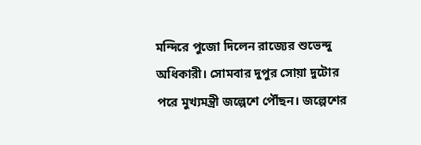মন্দিরে পুজো দিলেন রাজ্যের শুভেন্দু অধিকারী। সোমবার দুপুর সোয়া দুটোর পরে মুখ্যমন্ত্রী জল্পেশে পৌঁছন। জল্পেশের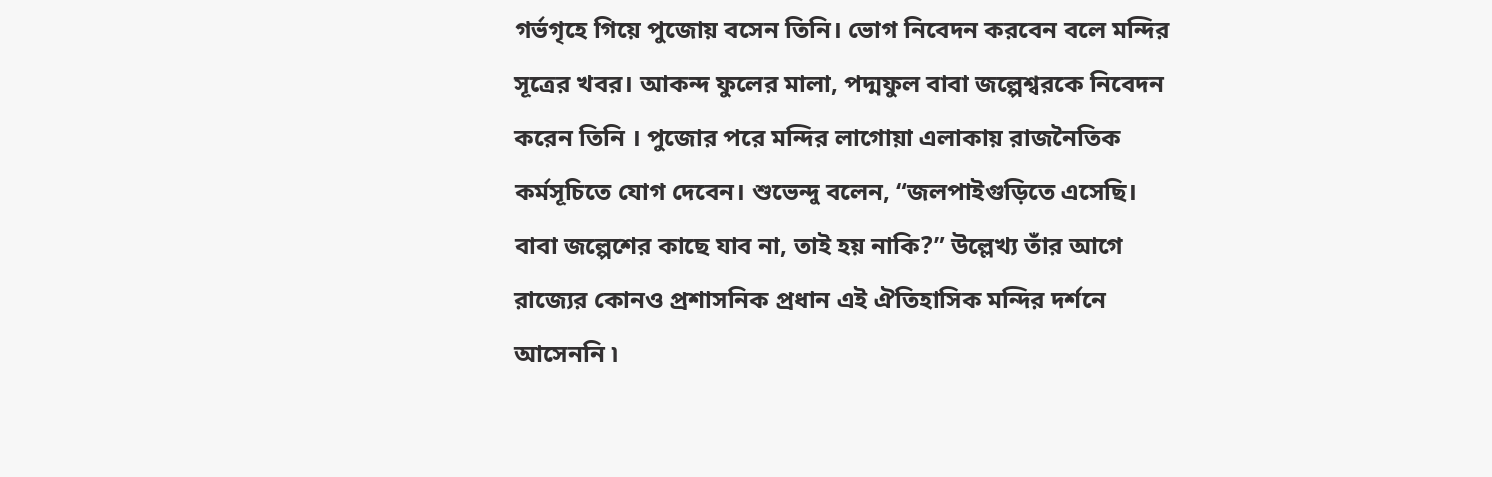গর্ভগৃহে গিয়ে পুজোয় বসেন তিনি। ভোগ নিবেদন করবেন বলে মন্দির সূত্রের খবর। আকন্দ ফুলের মালা, পদ্মফুল বাবা জল্পেশ্বরকে নিবেদন করেন তিনি । পুজোর পরে মন্দির লাগোয়া এলাকায় রাজনৈতিক কর্মসূচিতে যোগ দেবেন। শুভেন্দু বলেন, “জলপাইগুড়িতে এসেছি। বাবা জল্পেশের কাছে যাব না, তাই হয় নাকি?” উল্লেখ্য তাঁর আগে রাজ্যের কোনও প্রশাসনিক প্রধান এই ঐতিহাসিক মন্দির দর্শনে আসেননি ৷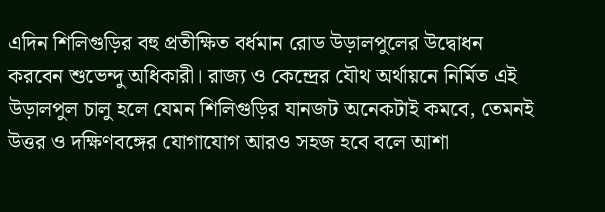এদিন শিলিগুড়ির বহু প্রতীক্ষিত বর্ধমান রোড উড়ালপুলের উদ্বোধন করবেন শুভেন্দু অধিকারী। রাজ্য ও কেন্দ্রের যৌথ অর্থায়নে নির্মিত এই উড়ালপুল চালু হলে যেমন শিলিগুড়ির যানজট অনেকটাই কমবে, তেমনই উত্তর ও দক্ষিণবঙ্গের যোগাযোগ আরও সহজ হবে বলে আশা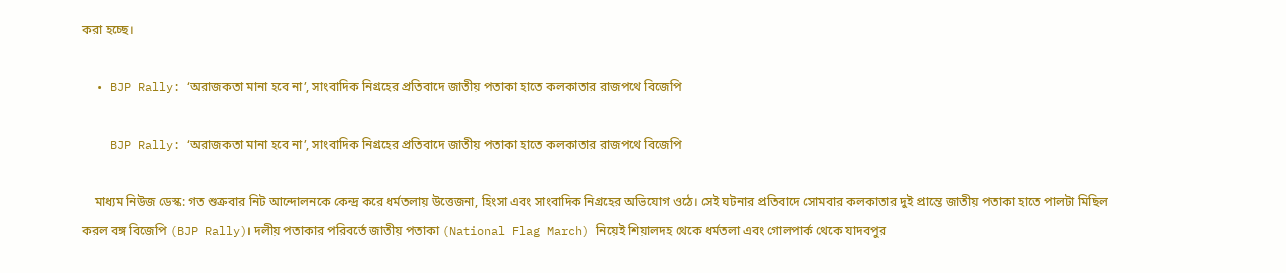করা হচ্ছে।

  • BJP Rally: ‘অরাজকতা মানা হবে না’, সাংবাদিক নিগ্রহের প্রতিবাদে জাতীয় পতাকা হাতে কলকাতার রাজপথে বিজেপি

    BJP Rally: ‘অরাজকতা মানা হবে না’, সাংবাদিক নিগ্রহের প্রতিবাদে জাতীয় পতাকা হাতে কলকাতার রাজপথে বিজেপি

    মাধ্যম নিউজ ডেস্ক: গত শুক্রবার নিট আন্দোলনকে কেন্দ্র করে ধর্মতলায় উত্তেজনা, হিংসা এবং সাংবাদিক নিগ্রহের অভিযোগ ওঠে। সেই ঘটনার প্রতিবাদে সোমবার কলকাতার দুই প্রান্তে জাতীয় পতাকা হাতে পালটা মিছিল করল বঙ্গ বিজেপি (BJP Rally)। দলীয় পতাকার পরিবর্তে জাতীয় পতাকা (National Flag March) নিয়েই শিয়ালদহ থেকে ধর্মতলা এবং গোলপার্ক থেকে যাদবপুর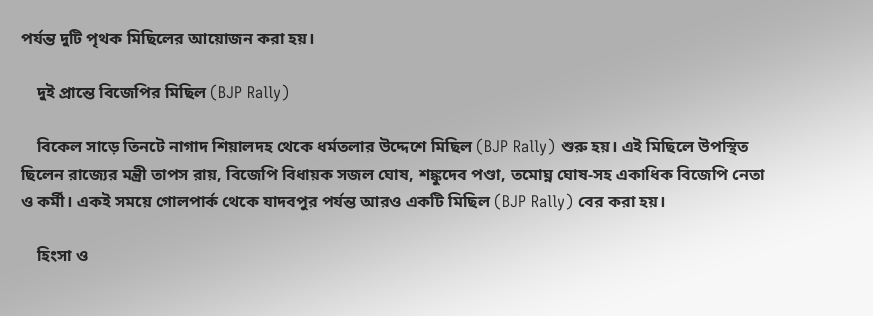পর্যন্ত দুটি পৃথক মিছিলের আয়োজন করা হয়।

    দুই প্রান্তে বিজেপির মিছিল (BJP Rally)

    বিকেল সাড়ে তিনটে নাগাদ শিয়ালদহ থেকে ধর্মতলার উদ্দেশে মিছিল (BJP Rally) শুরু হয়। এই মিছিলে উপস্থিত ছিলেন রাজ্যের মন্ত্রী তাপস রায়, বিজেপি বিধায়ক সজল ঘোষ, শঙ্কুদেব পণ্ডা, তমোঘ্ন ঘোষ-সহ একাধিক বিজেপি নেতা ও কর্মী। একই সময়ে গোলপার্ক থেকে যাদবপুর পর্যন্ত আরও একটি মিছিল (BJP Rally) বের করা হয়।

    হিংসা ও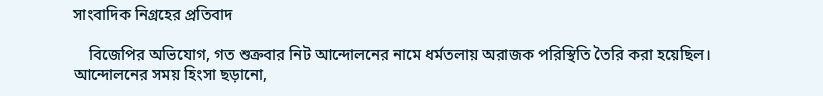সাংবাদিক নিগ্রহের প্রতিবাদ

    বিজেপির অভিযোগ, গত শুক্রবার নিট আন্দোলনের নামে ধর্মতলায় অরাজক পরিস্থিতি তৈরি করা হয়েছিল। আন্দোলনের সময় হিংসা ছড়ানো,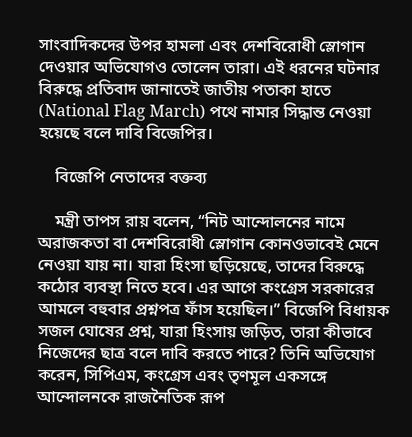সাংবাদিকদের উপর হামলা এবং দেশবিরোধী স্লোগান দেওয়ার অভিযোগও তোলেন তারা। এই ধরনের ঘটনার বিরুদ্ধে প্রতিবাদ জানাতেই জাতীয় পতাকা হাতে (National Flag March) পথে নামার সিদ্ধান্ত নেওয়া হয়েছে বলে দাবি বিজেপির।

    বিজেপি নেতাদের বক্তব্য

    মন্ত্রী তাপস রায় বলেন, “নিট আন্দোলনের নামে অরাজকতা বা দেশবিরোধী স্লোগান কোনওভাবেই মেনে নেওয়া যায় না। যারা হিংসা ছড়িয়েছে, তাদের বিরুদ্ধে কঠোর ব্যবস্থা নিতে হবে। এর আগে কংগ্রেস সরকারের আমলে বহুবার প্রশ্নপত্র ফাঁস হয়েছিল।” বিজেপি বিধায়ক সজল ঘোষের প্রশ্ন, যারা হিংসায় জড়িত, তারা কীভাবে নিজেদের ছাত্র বলে দাবি করতে পারে? তিনি অভিযোগ করেন, সিপিএম, কংগ্রেস এবং তৃণমূল একসঙ্গে আন্দোলনকে রাজনৈতিক রূপ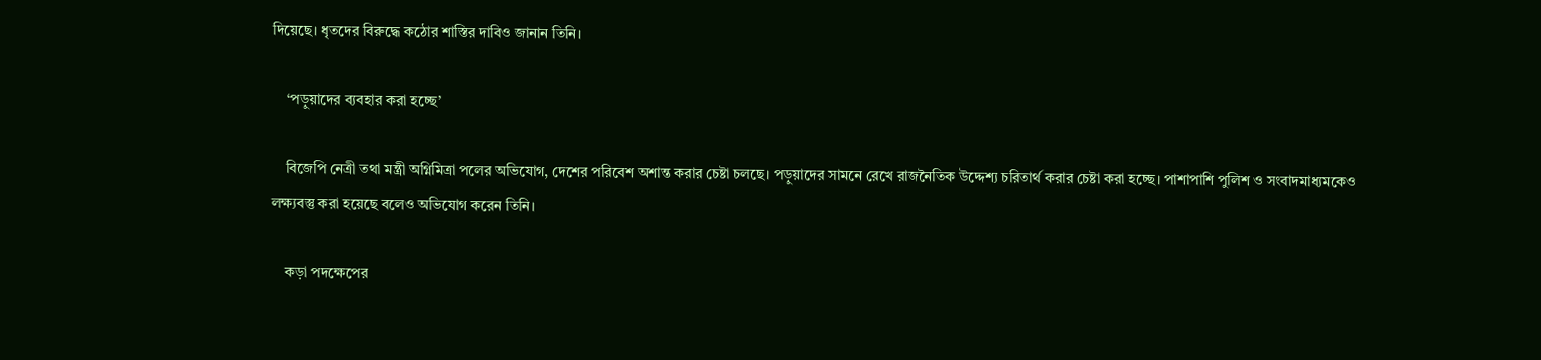দিয়েছে। ধৃতদের বিরুদ্ধে কঠোর শাস্তির দাবিও জানান তিনি।

    ‘পড়ুয়াদের ব্যবহার করা হচ্ছে’

    বিজেপি নেত্রী তথা মন্ত্রী অগ্নিমিত্রা পলের অভিযোগ, দেশের পরিবেশ অশান্ত করার চেষ্টা চলছে। পড়ুয়াদের সামনে রেখে রাজনৈতিক উদ্দেশ্য চরিতার্থ করার চেষ্টা করা হচ্ছে। পাশাপাশি পুলিশ ও সংবাদমাধ্যমকেও লক্ষ্যবস্তু করা হয়েছে বলেও অভিযোগ করেন তিনি।

    কড়া পদক্ষেপের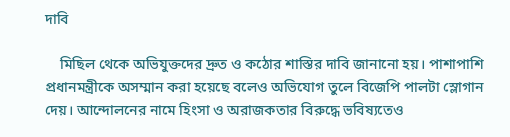দাবি

    মিছিল থেকে অভিযুক্তদের দ্রুত ও কঠোর শাস্তির দাবি জানানো হয়। পাশাপাশি প্রধানমন্ত্রীকে অসম্মান করা হয়েছে বলেও অভিযোগ তুলে বিজেপি পালটা স্লোগান দেয়। আন্দোলনের নামে হিংসা ও অরাজকতার বিরুদ্ধে ভবিষ্যতেও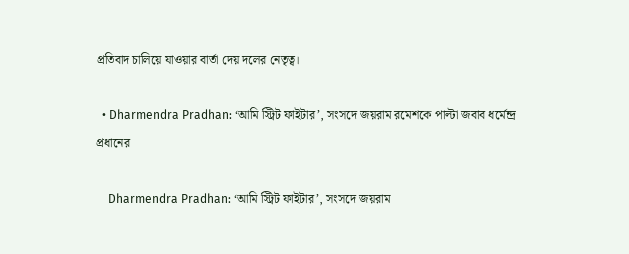প্রতিবাদ চালিয়ে যাওয়ার বার্তা দেয় দলের নেতৃত্ব।

  • Dharmendra Pradhan: ‘আমি স্ট্রিট ফাইটার’, সংসদে জয়রাম রমেশকে পাল্টা জবাব ধর্মেন্দ্র প্রধানের

    Dharmendra Pradhan: ‘আমি স্ট্রিট ফাইটার’, সংসদে জয়রাম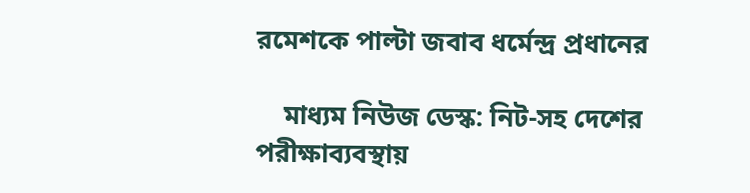রমেশকে পাল্টা জবাব ধর্মেন্দ্র প্রধানের

    মাধ্যম নিউজ ডেস্ক: নিট-সহ দেশের পরীক্ষাব্যবস্থায়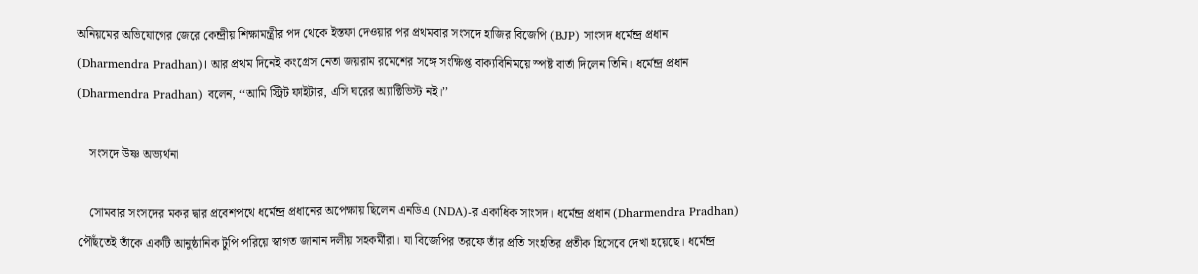অনিয়মের অভিযোগের জেরে কেন্দ্রীয় শিক্ষামন্ত্রীর পদ থেকে ইস্তফা দেওয়ার পর প্রথমবার সংসদে হাজির বিজেপি (BJP) সাংসদ ধর্মেন্দ্র প্রধান (Dharmendra Pradhan)। আর প্রথম দিনেই কংগ্রেস নেতা জয়রাম রমেশের সঙ্গে সংক্ষিপ্ত বাক্যবিনিময়ে স্পষ্ট বার্তা দিলেন তিনি। ধর্মেন্দ্র প্রধান (Dharmendra Pradhan) বলেন, ‘‘আমি স্ট্রিট ফাইটার, এসি ঘরের অ্যাক্টিভিস্ট নই।’’

    সংসদে উষ্ণ অভ্যর্থনা

    সোমবার সংসদের মকর দ্বার প্রবেশপথে ধর্মেন্দ্র প্রধানের অপেক্ষায় ছিলেন এনডিএ (NDA)-র একাধিক সাংসদ। ধর্মেন্দ্র প্রধান (Dharmendra Pradhan) পৌঁছতেই তাঁকে একটি আনুষ্ঠানিক টুপি পরিয়ে স্বাগত জানান দলীয় সহকর্মীরা। যা বিজেপির তরফে তাঁর প্রতি সংহতির প্রতীক হিসেবে দেখা হয়েছে। ধর্মেন্দ্র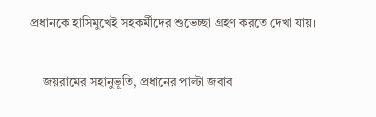প্রধানকে হাসিমুখেই সহকর্মীদের শুভেচ্ছা গ্রহণ করতে দেখা যায়।

    জয়রামের সহানুভূতি, প্রধানের পাল্টা জবাব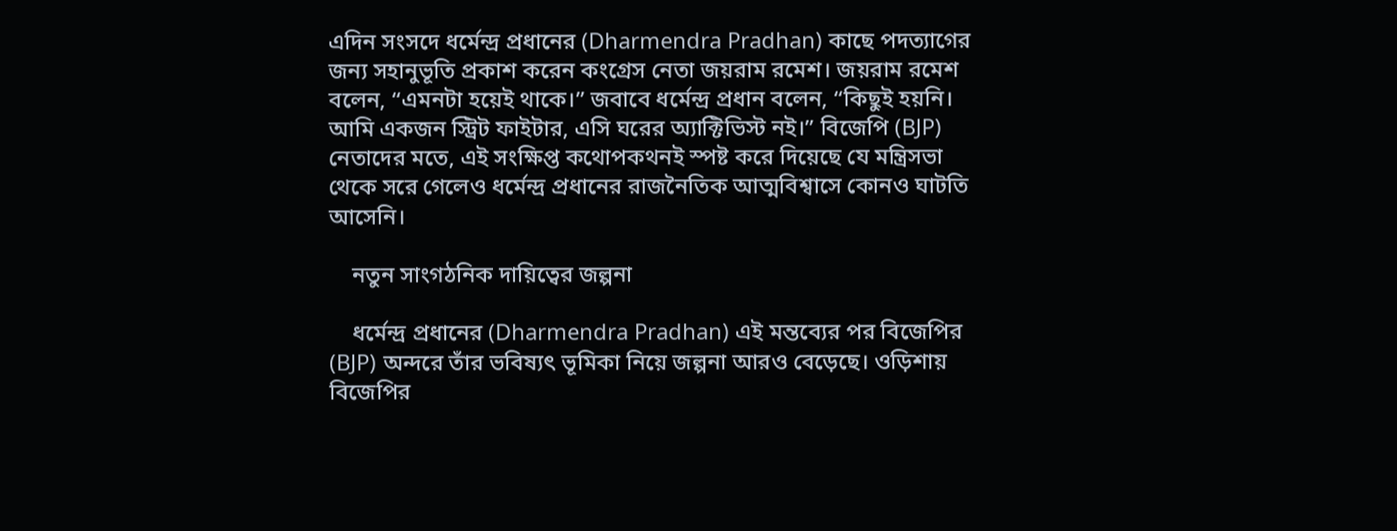এদিন সংসদে ধর্মেন্দ্র প্রধানের (Dharmendra Pradhan) কাছে পদত্যাগের জন্য সহানুভূতি প্রকাশ করেন কংগ্রেস নেতা জয়রাম রমেশ। জয়রাম রমেশ বলেন, “এমনটা হয়েই থাকে।” জবাবে ধর্মেন্দ্র প্রধান বলেন, “কিছুই হয়নি। আমি একজন স্ট্রিট ফাইটার, এসি ঘরের অ্যাক্টিভিস্ট নই।” বিজেপি (BJP) নেতাদের মতে, এই সংক্ষিপ্ত কথোপকথনই স্পষ্ট করে দিয়েছে যে মন্ত্রিসভা থেকে সরে গেলেও ধর্মেন্দ্র প্রধানের রাজনৈতিক আত্মবিশ্বাসে কোনও ঘাটতি আসেনি।

    নতুন সাংগঠনিক দায়িত্বের জল্পনা

    ধর্মেন্দ্র প্রধানের (Dharmendra Pradhan) এই মন্তব্যের পর বিজেপির (BJP) অন্দরে তাঁর ভবিষ্যৎ ভূমিকা নিয়ে জল্পনা আরও বেড়েছে। ওড়িশায় বিজেপির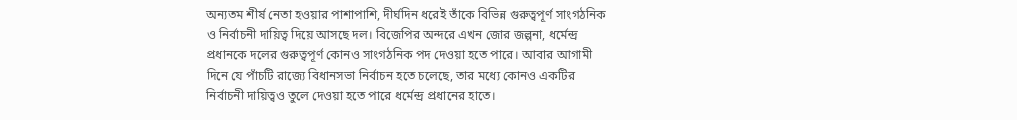অন্যতম শীর্ষ নেতা হওয়ার পাশাপাশি, দীর্ঘদিন ধরেই তাঁকে বিভিন্ন গুরুত্বপূর্ণ সাংগঠনিক ও নির্বাচনী দায়িত্ব দিয়ে আসছে দল। বিজেপির অন্দরে এখন জোর জল্পনা, ধর্মেন্দ্র প্রধানকে দলের গুরুত্বপূর্ণ কোনও সাংগঠনিক পদ দেওয়া হতে পারে। আবার আগামী দিনে যে পাঁচটি রাজ্যে বিধানসভা নির্বাচন হতে চলেছে, তার মধ্যে কোনও একটির নির্বাচনী দায়িত্বও তুলে দেওয়া হতে পারে ধর্মেন্দ্র প্রধানের হাতে।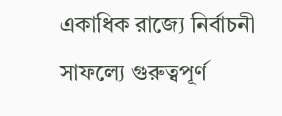একাধিক রাজ্যে নির্বাচনী সাফল্যে গুরুত্বপূর্ণ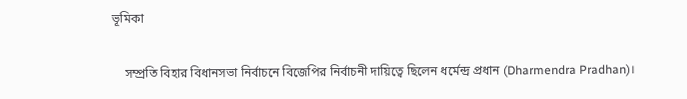ভূমিকা

    সম্প্রতি বিহার বিধানসভা নির্বাচনে বিজেপির নির্বাচনী দায়িত্বে ছিলেন ধর্মেন্দ্র প্রধান (Dharmendra Pradhan)।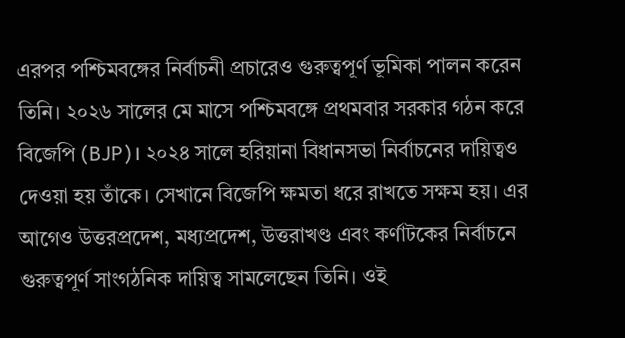এরপর পশ্চিমবঙ্গের নির্বাচনী প্রচারেও গুরুত্বপূর্ণ ভূমিকা পালন করেন তিনি। ২০২৬ সালের মে মাসে পশ্চিমবঙ্গে প্রথমবার সরকার গঠন করে বিজেপি (BJP)। ২০২৪ সালে হরিয়ানা বিধানসভা নির্বাচনের দায়িত্বও দেওয়া হয় তাঁকে। সেখানে বিজেপি ক্ষমতা ধরে রাখতে সক্ষম হয়। এর আগেও উত্তরপ্রদেশ, মধ্যপ্রদেশ, উত্তরাখণ্ড এবং কর্ণাটকের নির্বাচনে গুরুত্বপূর্ণ সাংগঠনিক দায়িত্ব সামলেছেন তিনি। ওই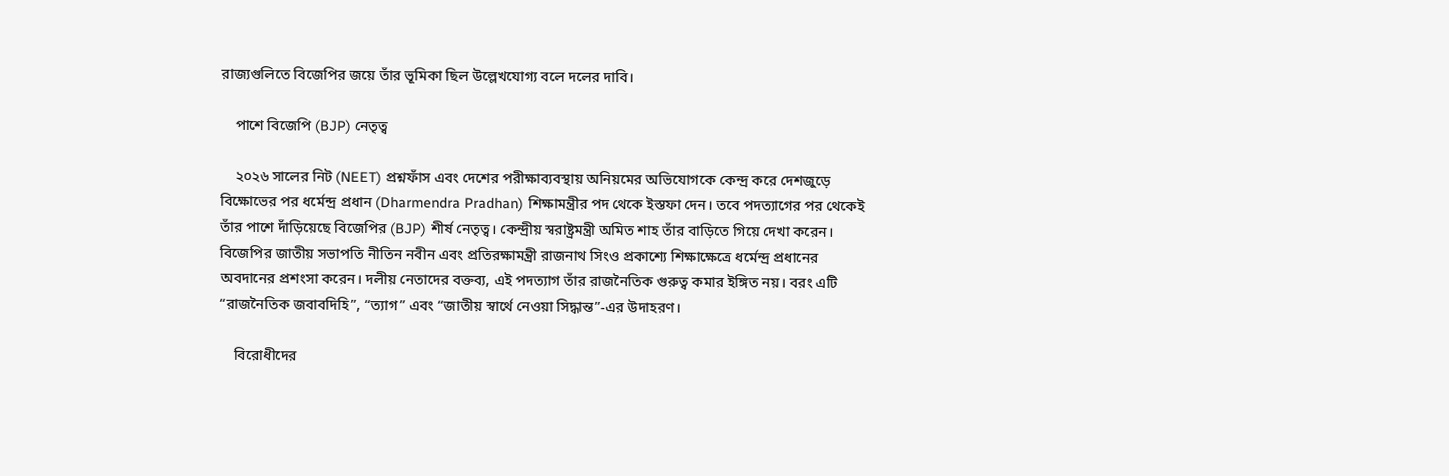রাজ্যগুলিতে বিজেপির জয়ে তাঁর ভূমিকা ছিল উল্লেখযোগ্য বলে দলের দাবি।

    পাশে বিজেপি (BJP) নেতৃত্ব

    ২০২৬ সালের নিট (NEET) প্রশ্নফাঁস এবং দেশের পরীক্ষাব্যবস্থায় অনিয়মের অভিযোগকে কেন্দ্র করে দেশজুড়ে বিক্ষোভের পর ধর্মেন্দ্র প্রধান (Dharmendra Pradhan) শিক্ষামন্ত্রীর পদ থেকে ইস্তফা দেন। তবে পদত্যাগের পর থেকেই তাঁর পাশে দাঁড়িয়েছে বিজেপির (BJP) শীর্ষ নেতৃত্ব। কেন্দ্রীয় স্বরাষ্ট্রমন্ত্রী অমিত শাহ তাঁর বাড়িতে গিয়ে দেখা করেন। বিজেপির জাতীয় সভাপতি নীতিন নবীন এবং প্রতিরক্ষামন্ত্রী রাজনাথ সিংও প্রকাশ্যে শিক্ষাক্ষেত্রে ধর্মেন্দ্র প্রধানের অবদানের প্রশংসা করেন। দলীয় নেতাদের বক্তব্য, এই পদত্যাগ তাঁর রাজনৈতিক গুরুত্ব কমার ইঙ্গিত নয়। বরং এটি “রাজনৈতিক জবাবদিহি”, “ত্যাগ” এবং “জাতীয় স্বার্থে নেওয়া সিদ্ধান্ত”-এর উদাহরণ।

    বিরোধীদের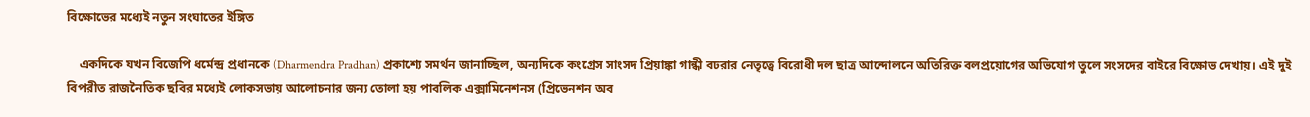বিক্ষোভের মধ্যেই নতুন সংঘাতের ইঙ্গিত

    একদিকে যখন বিজেপি ধর্মেন্দ্র প্রধানকে (Dharmendra Pradhan) প্রকাশ্যে সমর্থন জানাচ্ছিল, অন্যদিকে কংগ্রেস সাংসদ প্রিয়াঙ্কা গান্ধী বঢরার নেতৃত্বে বিরোধী দল ছাত্র আন্দোলনে অতিরিক্ত বলপ্রয়োগের অভিযোগ তুলে সংসদের বাইরে বিক্ষোভ দেখায়। এই দুই বিপরীত রাজনৈতিক ছবির মধ্যেই লোকসভায় আলোচনার জন্য তোলা হয় পাবলিক এক্সামিনেশনস (প্রিভেনশন অব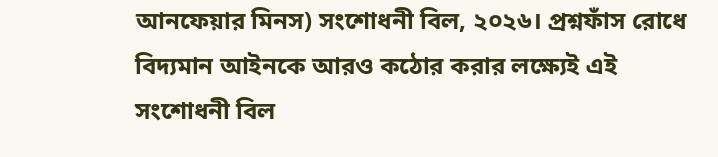আনফেয়ার মিনস) সংশোধনী বিল, ২০২৬। প্রশ্নফাঁস রোধে বিদ্যমান আইনকে আরও কঠোর করার লক্ষ্যেই এই সংশোধনী বিল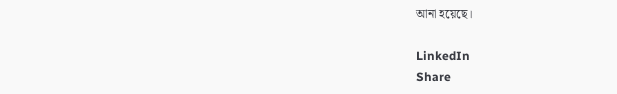আনা হয়েছে।

LinkedIn
Share